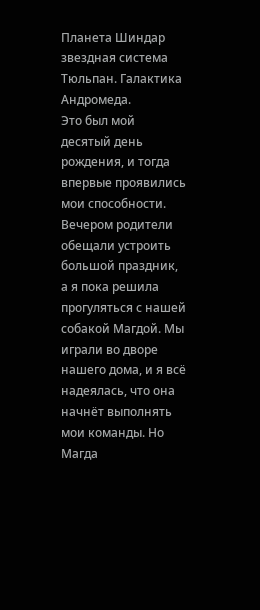Планета Шиндар звездная система Тюльпан. Галактика Андромеда.
Это был мой десятый день рождения, и тогда впервые проявились мои способности.
Вечером родители обещали устроить большой праздник, а я пока решила прогуляться с нашей собакой Магдой. Мы играли во дворе нашего дома, и я всё надеялась, что она начнёт выполнять мои команды. Но Магда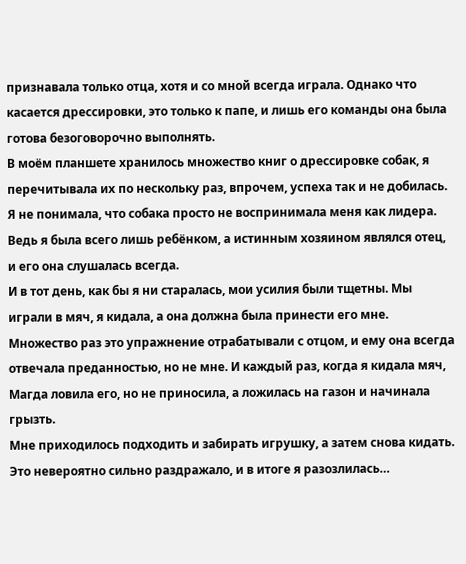признавала только отца, хотя и со мной всегда играла. Однако что касается дрессировки, это только к папе, и лишь его команды она была готова безоговорочно выполнять.
В моём планшете хранилось множество книг о дрессировке собак, я перечитывала их по нескольку раз, впрочем, успеха так и не добилась. Я не понимала, что собака просто не воспринимала меня как лидера. Ведь я была всего лишь ребёнком, а истинным хозяином являлся отец, и его она слушалась всегда.
И в тот день, как бы я ни старалась, мои усилия были тщетны. Мы играли в мяч, я кидала, а она должна была принести его мне. Множество раз это упражнение отрабатывали с отцом, и ему она всегда отвечала преданностью, но не мне. И каждый раз, когда я кидала мяч, Магда ловила его, но не приносила, а ложилась на газон и начинала грызть.
Мне приходилось подходить и забирать игрушку, а затем снова кидать. Это невероятно сильно раздражало, и в итоге я разозлилась…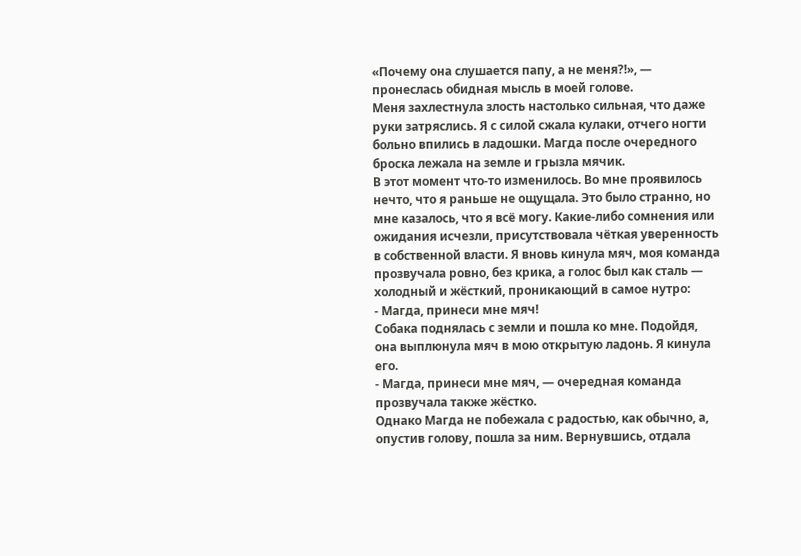«Почему она слушается папу, а не меня?!», — пронеслась обидная мысль в моей голове.
Меня захлестнула злость настолько сильная, что даже руки затряслись. Я с силой сжала кулаки, отчего ногти больно впились в ладошки. Магда после очередного броска лежала на земле и грызла мячик.
В этот момент что-то изменилось. Во мне проявилось нечто, что я раньше не ощущала. Это было странно, но мне казалось, что я всё могу. Какие-либо сомнения или ожидания исчезли, присутствовала чёткая уверенность в собственной власти. Я вновь кинула мяч, моя команда прозвучала ровно, без крика, а голос был как сталь — холодный и жёсткий, проникающий в самое нутро:
- Магда, принеси мне мяч!
Собака поднялась с земли и пошла ко мне. Подойдя, она выплюнула мяч в мою открытую ладонь. Я кинула его.
- Магда, принеси мне мяч, — очередная команда прозвучала также жёстко.
Однако Магда не побежала с радостью, как обычно, а, опустив голову, пошла за ним. Вернувшись, отдала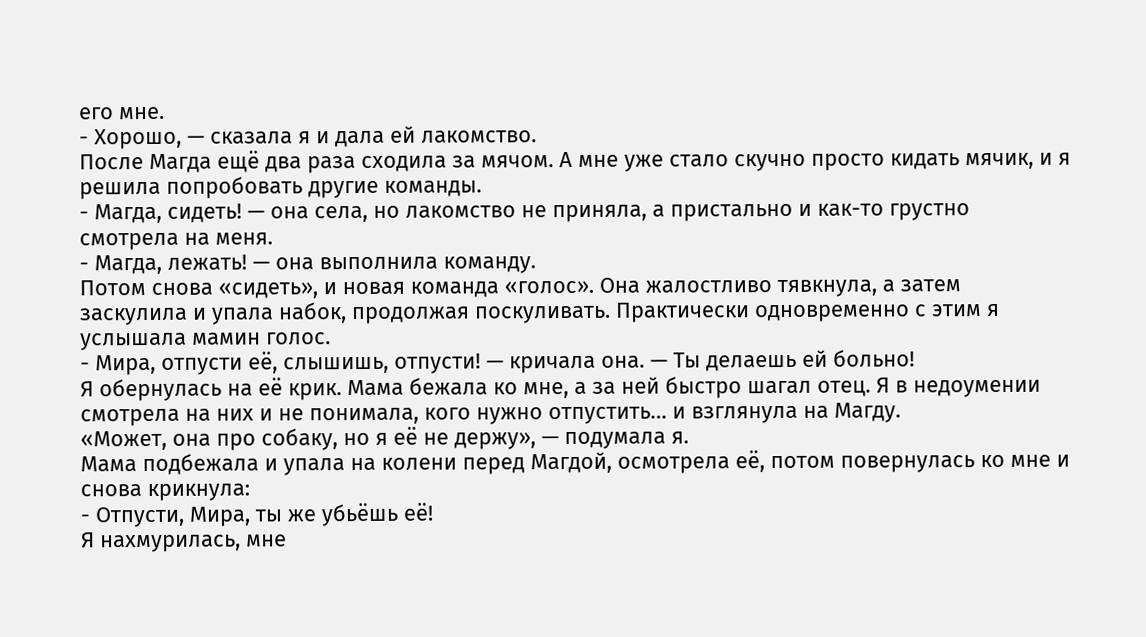его мне.
- Хорошо, — сказала я и дала ей лакомство.
После Магда ещё два раза сходила за мячом. А мне уже стало скучно просто кидать мячик, и я решила попробовать другие команды.
- Магда, сидеть! — она села, но лакомство не приняла, а пристально и как-то грустно смотрела на меня.
- Магда, лежать! — она выполнила команду.
Потом снова «сидеть», и новая команда «голос». Она жалостливо тявкнула, а затем заскулила и упала набок, продолжая поскуливать. Практически одновременно с этим я услышала мамин голос.
- Мира, отпусти её, слышишь, отпусти! — кричала она. — Ты делаешь ей больно!
Я обернулась на её крик. Мама бежала ко мне, а за ней быстро шагал отец. Я в недоумении смотрела на них и не понимала, кого нужно отпустить… и взглянула на Магду.
«Может, она про собаку, но я её не держу», — подумала я.
Мама подбежала и упала на колени перед Магдой, осмотрела её, потом повернулась ко мне и снова крикнула:
- Отпусти, Мира, ты же убьёшь её!
Я нахмурилась, мне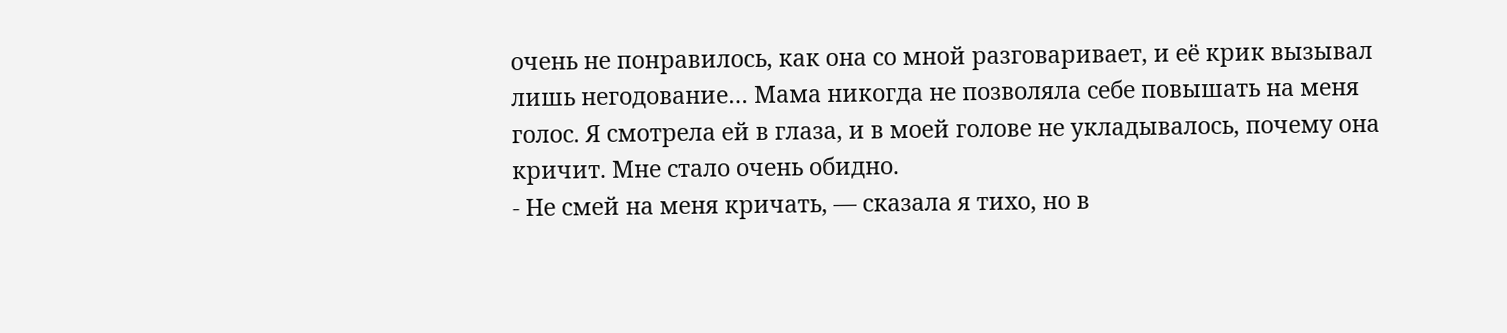очень не понравилось, как она со мной разговаривает, и её крик вызывал лишь негодование… Мама никогда не позволяла себе повышать на меня голос. Я смотрела ей в глаза, и в моей голове не укладывалось, почему она кричит. Мне стало очень обидно.
- Не смей на меня кричать, — сказала я тихо, но в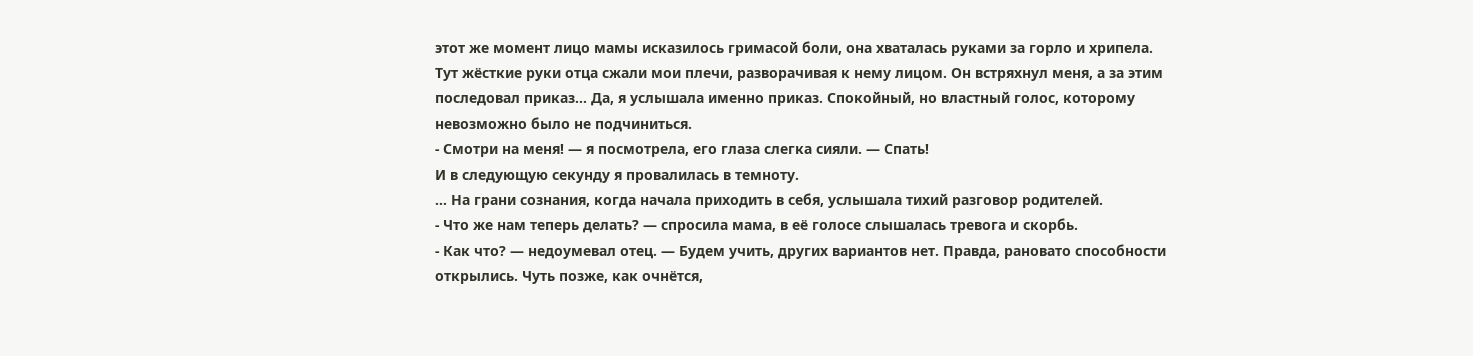этот же момент лицо мамы исказилось гримасой боли, она хваталась руками за горло и хрипела.
Тут жёсткие руки отца сжали мои плечи, разворачивая к нему лицом. Он встряхнул меня, а за этим последовал приказ… Да, я услышала именно приказ. Спокойный, но властный голос, которому невозможно было не подчиниться.
- Смотри на меня! — я посмотрела, его глаза слегка сияли. — Спать!
И в следующую секунду я провалилась в темноту.
… На грани сознания, когда начала приходить в себя, услышала тихий разговор родителей.
- Что же нам теперь делать? — спросила мама, в её голосе слышалась тревога и скорбь.
- Как что? — недоумевал отец. — Будем учить, других вариантов нет. Правда, рановато способности открылись. Чуть позже, как очнётся,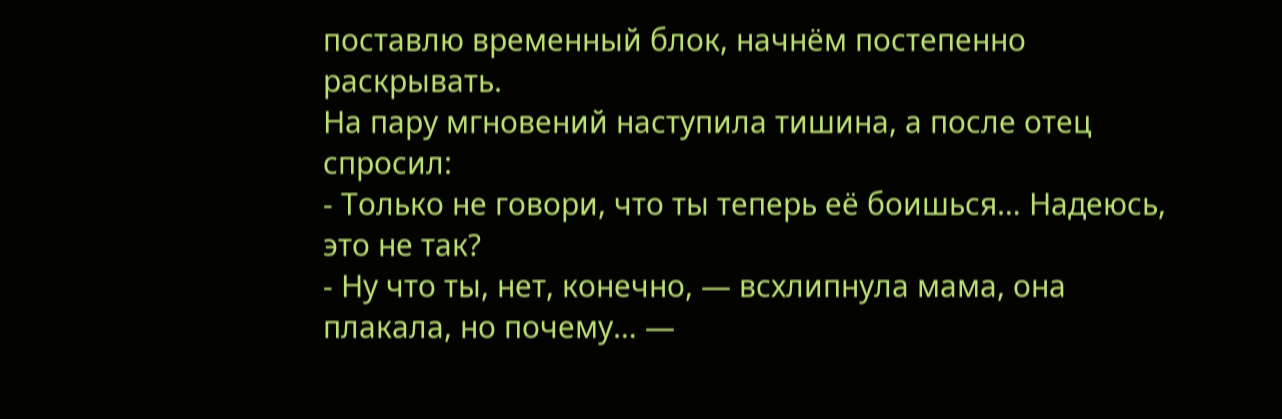поставлю временный блок, начнём постепенно раскрывать.
На пару мгновений наступила тишина, а после отец спросил:
- Только не говори, что ты теперь её боишься… Надеюсь, это не так?
- Ну что ты, нет, конечно, — всхлипнула мама, она плакала, но почему… —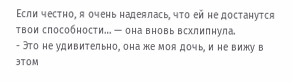Если честно, я очень надеялась, что ей не достанутся твои способности… — она вновь всхлипнула.
- Это не удивительно, она же моя дочь, и не вижу в этом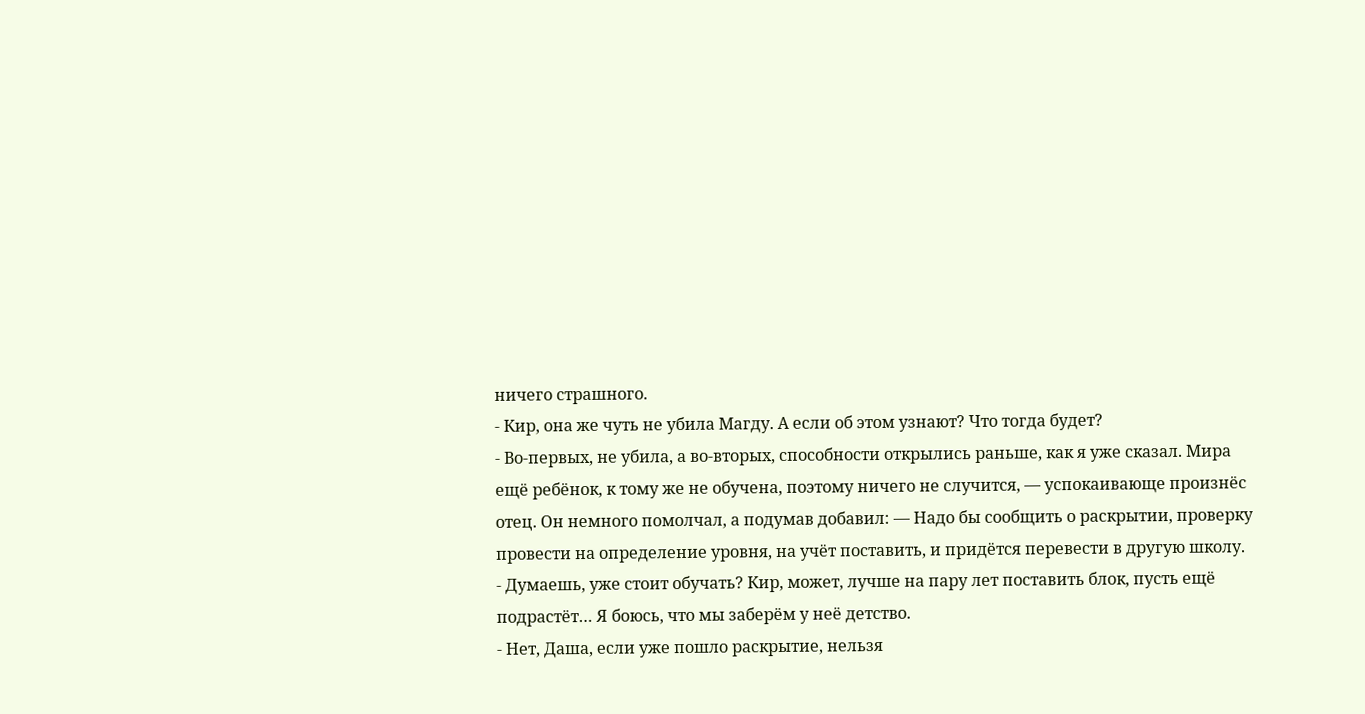ничего страшного.
- Кир, она же чуть не убила Магду. А если об этом узнают? Что тогда будет?
- Во-первых, не убила, а во-вторых, способности открылись раньше, как я уже сказал. Мира ещё ребёнок, к тому же не обучена, поэтому ничего не случится, — успокаивающе произнёс отец. Он немного помолчал, а подумав добавил: — Надо бы сообщить о раскрытии, проверку провести на определение уровня, на учёт поставить, и придётся перевести в другую школу.
- Думаешь, уже стоит обучать? Кир, может, лучше на пару лет поставить блок, пусть ещё подрастёт… Я боюсь, что мы заберём у неё детство.
- Нет, Даша, если уже пошло раскрытие, нельзя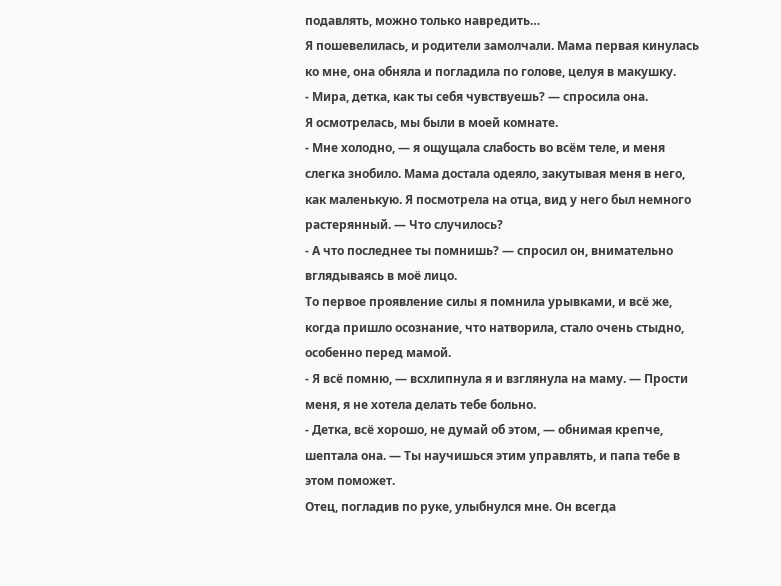подавлять, можно только навредить…
Я пошевелилась, и родители замолчали. Мама первая кинулась ко мне, она обняла и погладила по голове, целуя в макушку.
- Мира, детка, как ты себя чувствуешь? — спросила она.
Я осмотрелась, мы были в моей комнате.
- Мне холодно, — я ощущала слабость во всём теле, и меня слегка знобило. Мама достала одеяло, закутывая меня в него, как маленькую. Я посмотрела на отца, вид у него был немного растерянный. — Что случилось?
- А что последнее ты помнишь? — спросил он, внимательно вглядываясь в моё лицо.
То первое проявление силы я помнила урывками, и всё же, когда пришло осознание, что натворила, стало очень стыдно, особенно перед мамой.
- Я всё помню, — всхлипнула я и взглянула на маму. — Прости меня, я не хотела делать тебе больно.
- Детка, всё хорошо, не думай об этом, — обнимая крепче, шептала она. — Ты научишься этим управлять, и папа тебе в этом поможет.
Отец, погладив по руке, улыбнулся мне. Он всегда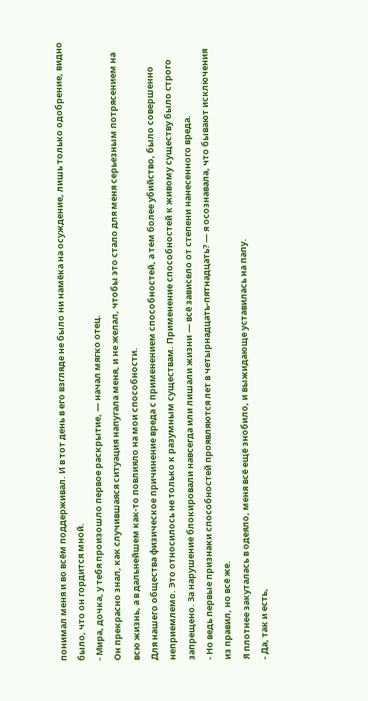понимал меня и во всём поддерживал. И в тот день в его взгляде не было ни намёка на осуждение, лишь только одобрение, видно было, что он гордится мной.
- Мира, дочка, у тебя произошло первое раскрытие, — начал мягко отец.
Он прекрасно знал, как случившаяся ситуация напугала меня, и не желал, чтобы это стало для меня серьезным потрясением на всю жизнь, а в дальнейшем как-то повлияло на мои способности.
Для нашего общества физическое причинение вреда с применением способностей, а тем более убийство, было совершенно неприемлемо. Это относилось не только к разумным существам. Применение способностей к живому существу было строго запрещено. За нарушение блокировали навсегда или лишали жизни — всё зависело от степени нанесенного вреда.
- Но ведь первые признаки способностей проявляются лет в четырнадцать-пятнадцать? — я осознавала, что бывают исключения из правил, но всё же.
Я плотнее закуталась в одеяло, меня всё ещё знобило, и выжидающе уставилась на папу.
- Да, так и есть,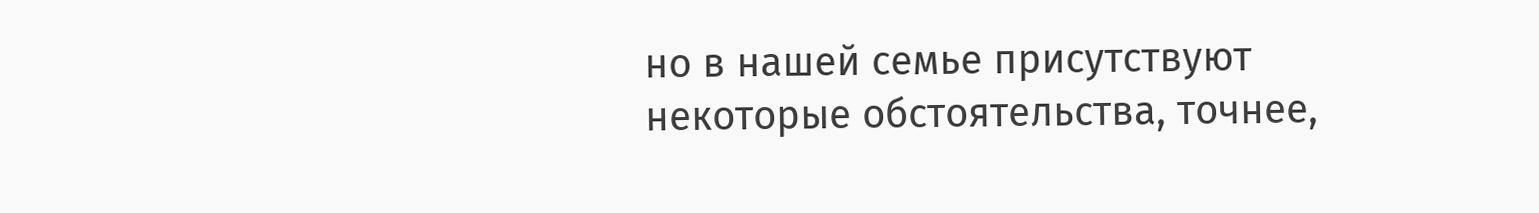но в нашей семье присутствуют некоторые обстоятельства, точнее,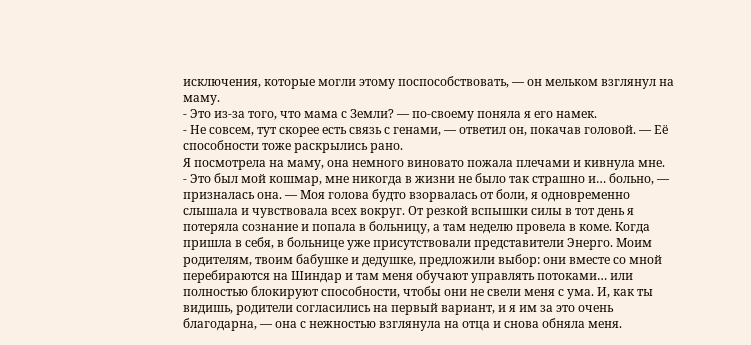исключения, которые могли этому поспособствовать, — он мельком взглянул на маму.
- Это из-за того, что мама с Земли? — по-своему поняла я его намек.
- Не совсем, тут скорее есть связь с генами, — ответил он, покачав головой. — Её способности тоже раскрылись рано.
Я посмотрела на маму, она немного виновато пожала плечами и кивнула мне.
- Это был мой кошмар, мне никогда в жизни не было так страшно и… больно, — призналась она. — Моя голова будто взорвалась от боли, я одновременно слышала и чувствовала всех вокруг. От резкой вспышки силы в тот день я потеряла сознание и попала в больницу, а там неделю провела в коме. Когда пришла в себя, в больнице уже присутствовали представители Энерго. Моим родителям, твоим бабушке и дедушке, предложили выбор: они вместе со мной перебираются на Шиндар и там меня обучают управлять потоками… или полностью блокируют способности, чтобы они не свели меня с ума. И, как ты видишь, родители согласились на первый вариант, и я им за это очень благодарна, — она с нежностью взглянула на отца и снова обняла меня.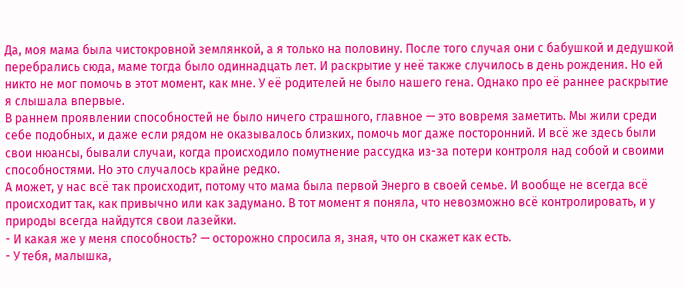Да, моя мама была чистокровной землянкой, а я только на половину. После того случая они с бабушкой и дедушкой перебрались сюда, маме тогда было одиннадцать лет. И раскрытие у неё также случилось в день рождения. Но ей никто не мог помочь в этот момент, как мне. У её родителей не было нашего гена. Однако про её раннее раскрытие я слышала впервые.
В раннем проявлении способностей не было ничего страшного, главное — это вовремя заметить. Мы жили среди себе подобных, и даже если рядом не оказывалось близких, помочь мог даже посторонний. И всё же здесь были свои нюансы, бывали случаи, когда происходило помутнение рассудка из-за потери контроля над собой и своими способностями. Но это случалось крайне редко.
А может, у нас всё так происходит, потому что мама была первой Энерго в своей семье. И вообще не всегда всё происходит так, как привычно или как задумано. В тот момент я поняла, что невозможно всё контролировать, и у природы всегда найдутся свои лазейки.
- И какая же у меня способность? — осторожно спросила я, зная, что он скажет как есть.
- У тебя, малышка,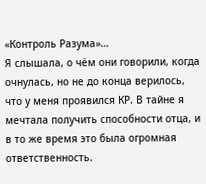«Контроль Разума»…
Я слышала, о чём они говорили, когда очнулась, но не до конца верилось, что у меня проявился КР. В тайне я мечтала получить способности отца, и в то же время это была огромная ответственность.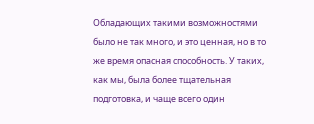Обладающих такими возможностями было не так много, и это ценная, но в то же время опасная способность. У таких, как мы, была более тщательная подготовка, и чаще всего один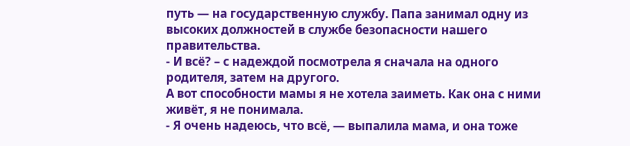путь — на государственную службу. Папа занимал одну из высоких должностей в службе безопасности нашего правительства.
- И всё? – с надеждой посмотрела я сначала на одного родителя, затем на другого.
А вот способности мамы я не хотела заиметь. Как она с ними живёт, я не понимала.
- Я очень надеюсь, что всё, — выпалила мама, и она тоже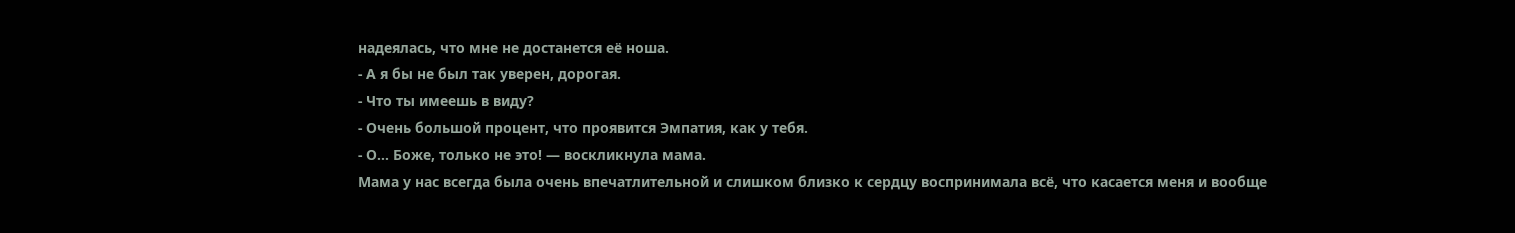надеялась, что мне не достанется её ноша.
- А я бы не был так уверен, дорогая.
- Что ты имеешь в виду?
- Очень большой процент, что проявится Эмпатия, как у тебя.
- О… Боже, только не это! — воскликнула мама.
Мама у нас всегда была очень впечатлительной и слишком близко к сердцу воспринимала всё, что касается меня и вообще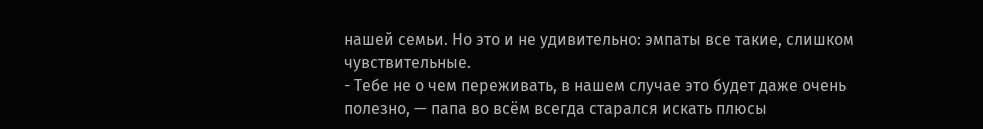нашей семьи. Но это и не удивительно: эмпаты все такие, слишком чувствительные.
- Тебе не о чем переживать, в нашем случае это будет даже очень полезно, — папа во всём всегда старался искать плюсы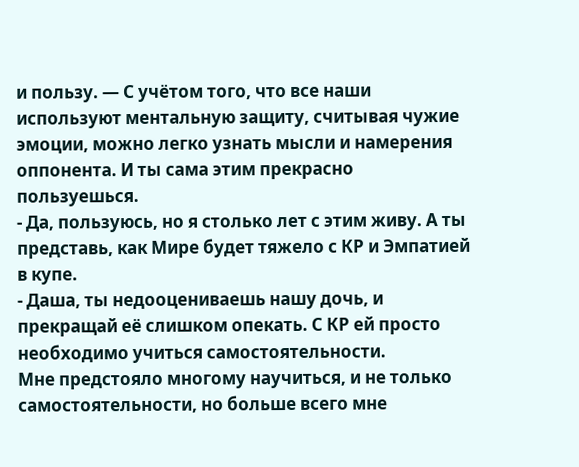и пользу. — С учётом того, что все наши используют ментальную защиту, считывая чужие эмоции, можно легко узнать мысли и намерения оппонента. И ты сама этим прекрасно пользуешься.
- Да, пользуюсь, но я столько лет с этим живу. А ты представь, как Мире будет тяжело с КР и Эмпатией в купе.
- Даша, ты недооцениваешь нашу дочь, и прекращай её слишком опекать. С КР ей просто необходимо учиться самостоятельности.
Мне предстояло многому научиться, и не только самостоятельности, но больше всего мне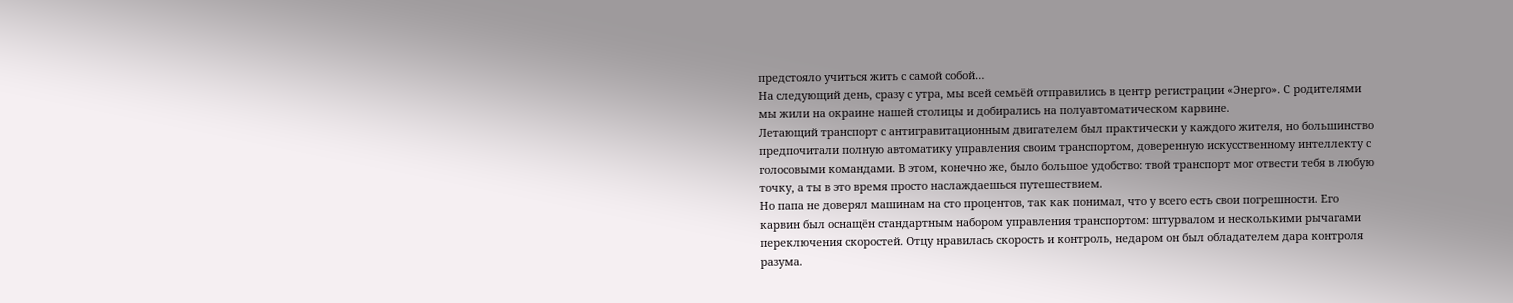предстояло учиться жить с самой собой…
На следующий день, сразу с утра, мы всей семьёй отправились в центр регистрации «Энерго». С родителями мы жили на окраине нашей столицы и добирались на полуавтоматическом карвине.
Летающий транспорт с антигравитационным двигателем был практически у каждого жителя, но большинство предпочитали полную автоматику управления своим транспортом, доверенную искусственному интеллекту с голосовыми командами. В этом, конечно же, было большое удобство: твой транспорт мог отвести тебя в любую точку, а ты в это время просто наслаждаешься путешествием.
Но папа не доверял машинам на сто процентов, так как понимал, что у всего есть свои погрешности. Его карвин был оснащён стандартным набором управления транспортом: штурвалом и несколькими рычагами переключения скоростей. Отцу нравилась скорость и контроль, недаром он был обладателем дара контроля разума.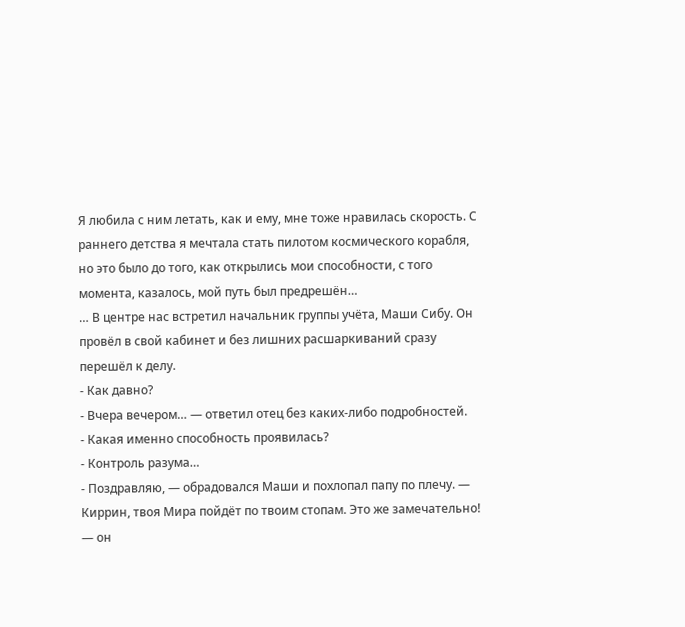Я любила с ним летать, как и ему, мне тоже нравилась скорость. С раннего детства я мечтала стать пилотом космического корабля, но это было до того, как открылись мои способности, с того момента, казалось, мой путь был предрешён…
… В центре нас встретил начальник группы учёта, Маши Сибу. Он провёл в свой кабинет и без лишних расшаркиваний сразу перешёл к делу.
- Как давно?
- Вчера вечером… — ответил отец без каких-либо подробностей.
- Какая именно способность проявилась?
- Контроль разума…
- Поздравляю, — обрадовался Маши и похлопал папу по плечу. — Киррин, твоя Мира пойдёт по твоим стопам. Это же замечательно! — он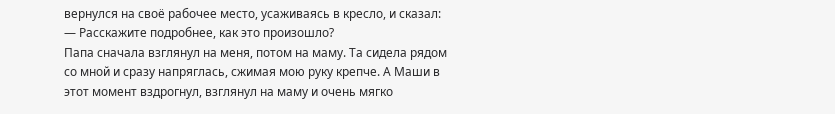вернулся на своё рабочее место, усаживаясь в кресло, и сказал: — Расскажите подробнее, как это произошло?
Папа сначала взглянул на меня, потом на маму. Та сидела рядом со мной и сразу напряглась, сжимая мою руку крепче. А Маши в этот момент вздрогнул, взглянул на маму и очень мягко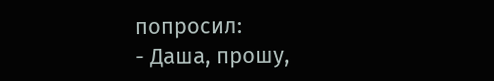попросил:
- Даша, прошу,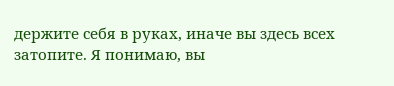держите себя в руках, иначе вы здесь всех затопите. Я понимаю, вы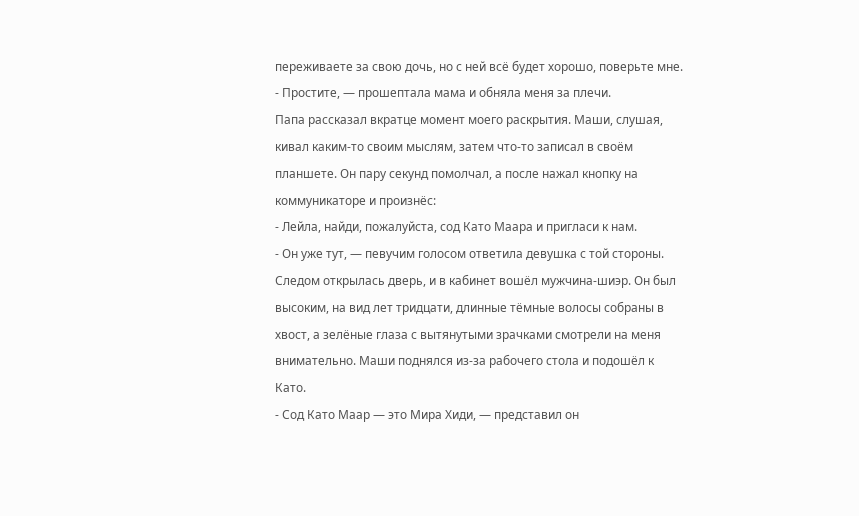переживаете за свою дочь, но с ней всё будет хорошо, поверьте мне.
- Простите, — прошептала мама и обняла меня за плечи.
Папа рассказал вкратце момент моего раскрытия. Маши, слушая, кивал каким-то своим мыслям, затем что-то записал в своём планшете. Он пару секунд помолчал, а после нажал кнопку на коммуникаторе и произнёс:
- Лейла, найди, пожалуйста, сод Като Маара и пригласи к нам.
- Он уже тут, — певучим голосом ответила девушка с той стороны.
Следом открылась дверь, и в кабинет вошёл мужчина-шиэр. Он был высоким, на вид лет тридцати, длинные тёмные волосы собраны в хвост, а зелёные глаза с вытянутыми зрачками смотрели на меня внимательно. Маши поднялся из-за рабочего стола и подошёл к Като.
- Сод Като Маар — это Мира Хиди, — представил он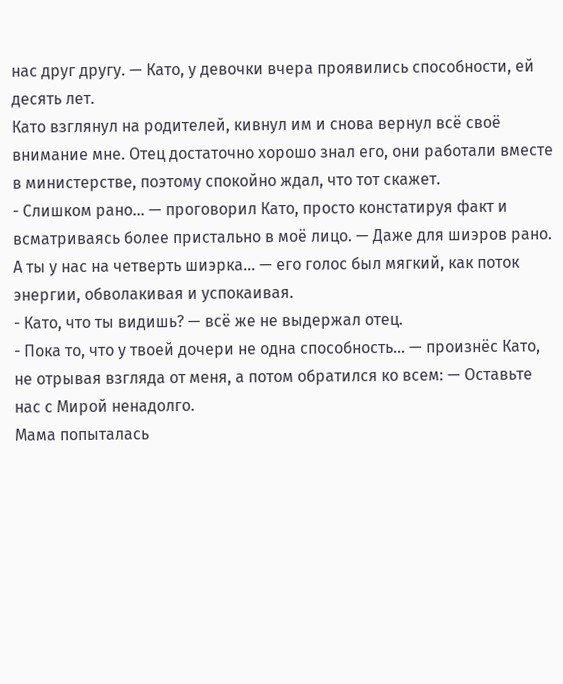нас друг другу. — Като, у девочки вчера проявились способности, ей десять лет.
Като взглянул на родителей, кивнул им и снова вернул всё своё внимание мне. Отец достаточно хорошо знал его, они работали вместе в министерстве, поэтому спокойно ждал, что тот скажет.
- Слишком рано… — проговорил Като, просто констатируя факт и всматриваясь более пристально в моё лицо. — Даже для шиэров рано. А ты у нас на четверть шиэрка… — его голос был мягкий, как поток энергии, обволакивая и успокаивая.
- Като, что ты видишь? — всё же не выдержал отец.
- Пока то, что у твоей дочери не одна способность… — произнёс Като, не отрывая взгляда от меня, а потом обратился ко всем: — Оставьте нас с Мирой ненадолго.
Мама попыталась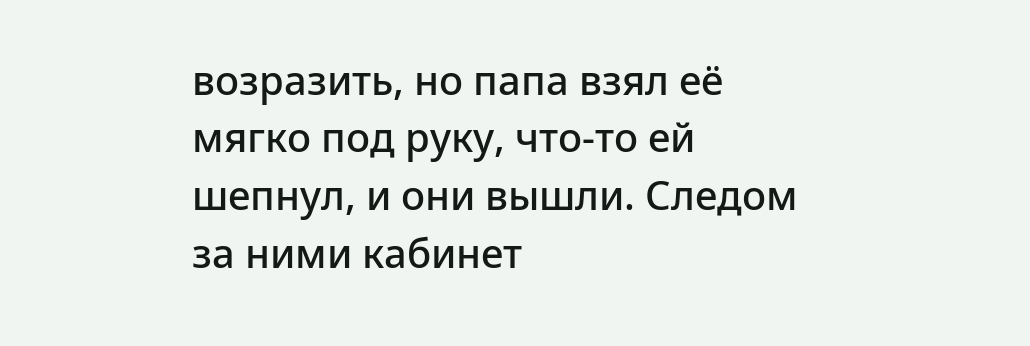возразить, но папа взял её мягко под руку, что-то ей шепнул, и они вышли. Следом за ними кабинет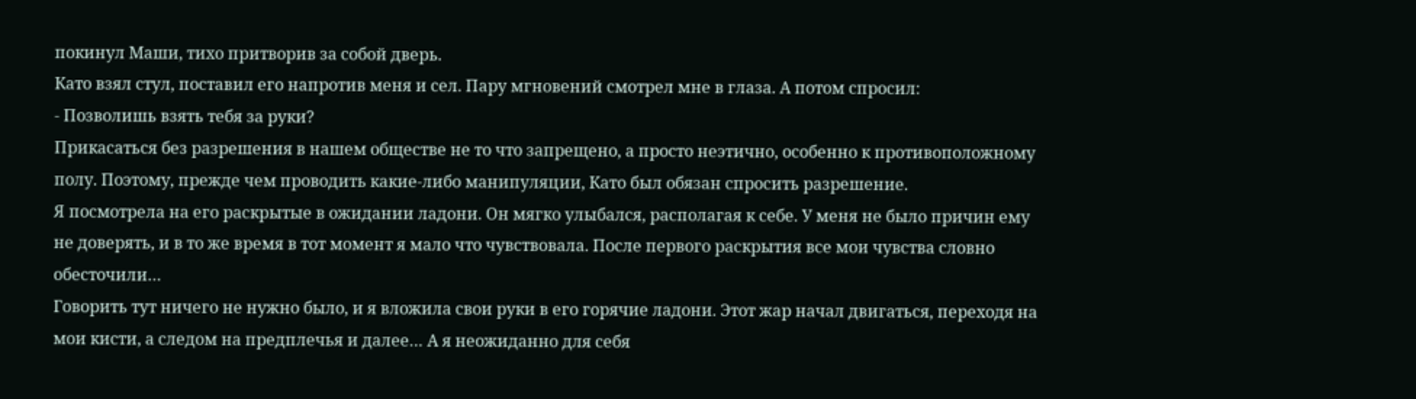покинул Маши, тихо притворив за собой дверь.
Като взял стул, поставил его напротив меня и сел. Пару мгновений смотрел мне в глаза. А потом спросил:
- Позволишь взять тебя за руки?
Прикасаться без разрешения в нашем обществе не то что запрещено, а просто неэтично, особенно к противоположному полу. Поэтому, прежде чем проводить какие-либо манипуляции, Като был обязан спросить разрешение.
Я посмотрела на его раскрытые в ожидании ладони. Он мягко улыбался, располагая к себе. У меня не было причин ему не доверять, и в то же время в тот момент я мало что чувствовала. После первого раскрытия все мои чувства словно обесточили…
Говорить тут ничего не нужно было, и я вложила свои руки в его горячие ладони. Этот жар начал двигаться, переходя на мои кисти, а следом на предплечья и далее… А я неожиданно для себя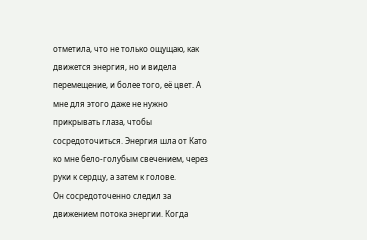отметила, что не только ощущаю, как движется энергия, но и видела перемещение, и более того, её цвет. А мне для этого даже не нужно прикрывать глаза, чтобы сосредоточиться. Энергия шла от Като ко мне бело-голубым свечением, через руки к сердцу, а затем к голове.
Он сосредоточенно следил за движением потока энергии. Когда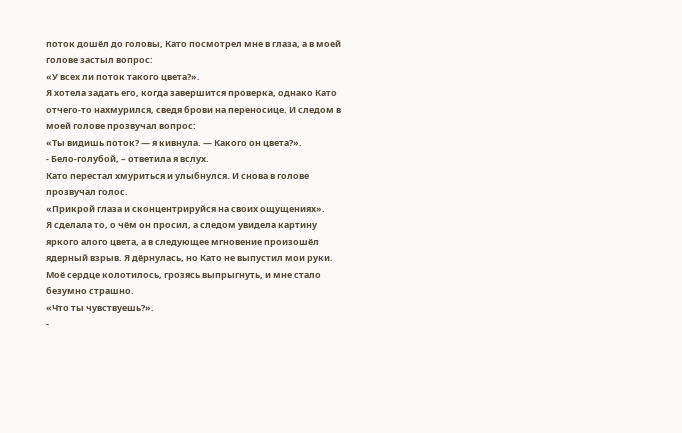поток дошёл до головы, Като посмотрел мне в глаза, а в моей голове застыл вопрос:
«У всех ли поток такого цвета?».
Я хотела задать его, когда завершится проверка, однако Като отчего-то нахмурился, сведя брови на переносице. И следом в моей голове прозвучал вопрос:
«Ты видишь поток? — я кивнула. — Какого он цвета?».
- Бело-голубой, – ответила я вслух.
Като перестал хмуриться и улыбнулся. И снова в голове прозвучал голос.
«Прикрой глаза и сконцентрируйся на своих ощущениях».
Я сделала то, о чём он просил, а следом увидела картину яркого алого цвета, а в следующее мгновение произошёл ядерный взрыв. Я дёрнулась, но Като не выпустил мои руки. Моё сердце колотилось, грозясь выпрыгнуть, и мне стало безумно страшно.
«Что ты чувствуешь?».
-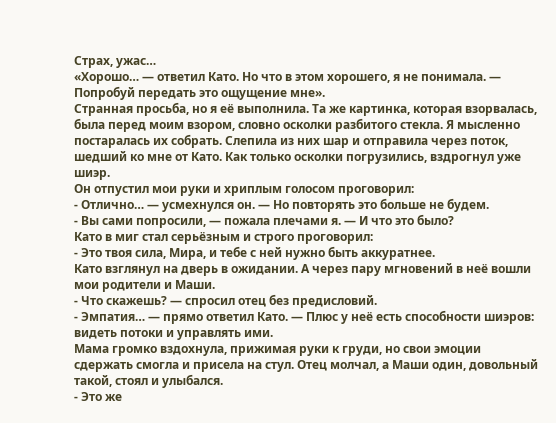Страх, ужас…
«Хорошо… — ответил Като. Но что в этом хорошего, я не понимала. — Попробуй передать это ощущение мне».
Странная просьба, но я её выполнила. Та же картинка, которая взорвалась, была перед моим взором, словно осколки разбитого стекла. Я мысленно постаралась их собрать. Слепила из них шар и отправила через поток, шедший ко мне от Като. Как только осколки погрузились, вздрогнул уже шиэр.
Он отпустил мои руки и хриплым голосом проговорил:
- Отлично… — усмехнулся он. — Но повторять это больше не будем.
- Вы сами попросили, — пожала плечами я. — И что это было?
Като в миг стал серьёзным и строго проговорил:
- Это твоя сила, Мира, и тебе с ней нужно быть аккуратнее.
Като взглянул на дверь в ожидании. А через пару мгновений в неё вошли мои родители и Маши.
- Что скажешь? — спросил отец без предисловий.
- Эмпатия… — прямо ответил Като. — Плюс у неё есть способности шиэров: видеть потоки и управлять ими.
Мама громко вздохнула, прижимая руки к груди, но свои эмоции сдержать смогла и присела на стул. Отец молчал, а Маши один, довольный такой, стоял и улыбался.
- Это же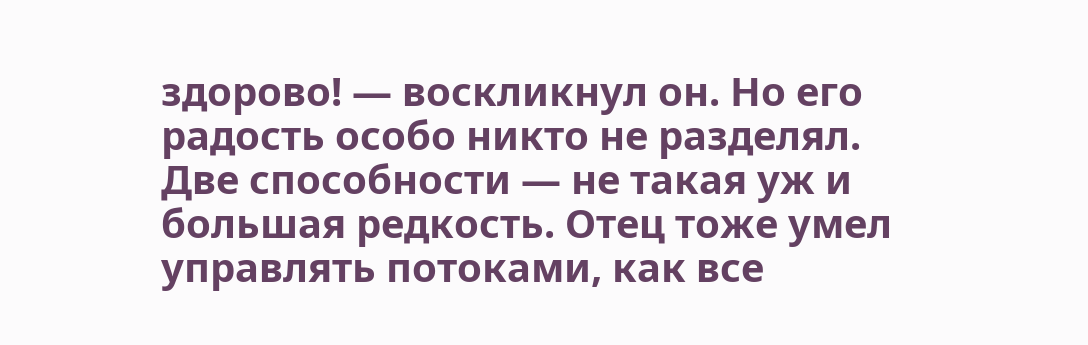здорово! — воскликнул он. Но его радость особо никто не разделял.
Две способности — не такая уж и большая редкость. Отец тоже умел управлять потоками, как все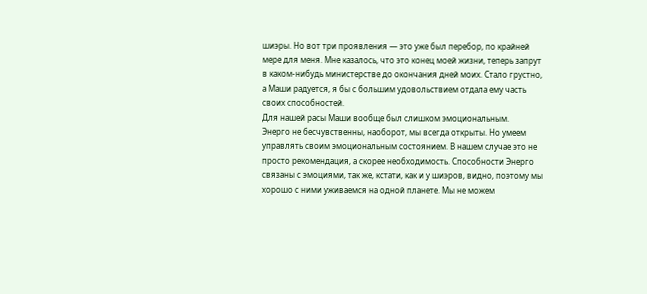шиэры. Но вот три проявления — это уже был перебор, по крайней мере для меня. Мне казалось, что это конец моей жизни, теперь запрут в каком-нибудь министерстве до окончания дней моих. Стало грустно, а Маши радуется, я бы с большим удовольствием отдала ему часть своих способностей.
Для нашей расы Маши вообще был слишком эмоциональным.
Энерго не бесчувственны, наоборот, мы всегда открыты. Но умеем управлять своим эмоциональным состоянием. В нашем случае это не просто рекомендация, а скорее необходимость. Способности Энерго связаны с эмоциями, так же, кстати, как и у шиэров, видно, поэтому мы хорошо с ними уживаемся на одной планете. Мы не можем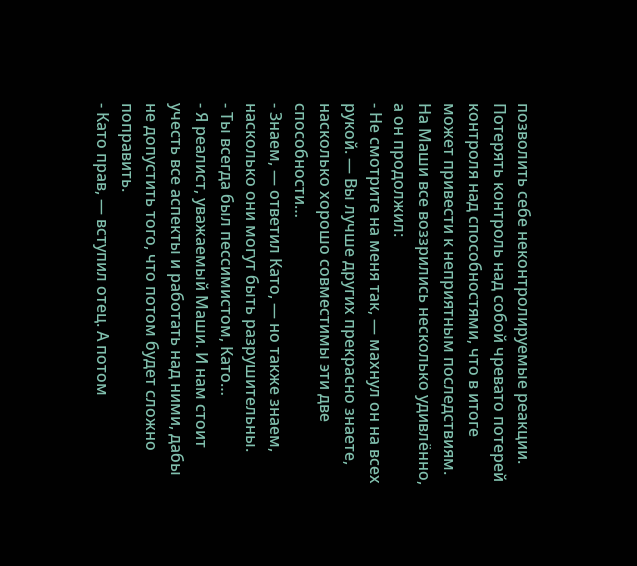позволить себе неконтролируемые реакции. Потерять контроль над собой чревато потерей контроля над способностями, что в итоге может привести к неприятным последствиям.
На Маши все воззрились несколько удивлённо, а он продолжил:
- Не смотрите на меня так, — махнул он на всех рукой. — Вы лучше других прекрасно знаете, насколько хорошо совместимы эти две способности…
- Знаем, — ответил Като, — но также знаем, насколько они могут быть разрушительны.
- Ты всегда был пессимистом, Като…
- Я реалист, уважаемый Маши. И нам стоит учесть все аспекты и работать над ними, дабы не допустить того, что потом будет сложно поправить.
- Като прав, — вступил отец. А потом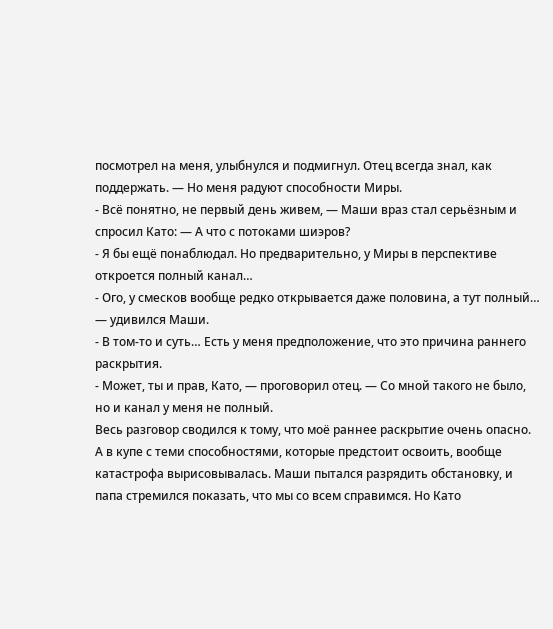посмотрел на меня, улыбнулся и подмигнул. Отец всегда знал, как поддержать. — Но меня радуют способности Миры.
- Всё понятно, не первый день живем, — Маши враз стал серьёзным и спросил Като: — А что с потоками шиэров?
- Я бы ещё понаблюдал. Но предварительно, у Миры в перспективе откроется полный канал…
- Ого, у смесков вообще редко открывается даже половина, а тут полный… — удивился Маши.
- В том-то и суть… Есть у меня предположение, что это причина раннего раскрытия.
- Может, ты и прав, Като, — проговорил отец. — Со мной такого не было, но и канал у меня не полный.
Весь разговор сводился к тому, что моё раннее раскрытие очень опасно. А в купе с теми способностями, которые предстоит освоить, вообще катастрофа вырисовывалась. Маши пытался разрядить обстановку, и папа стремился показать, что мы со всем справимся. Но Като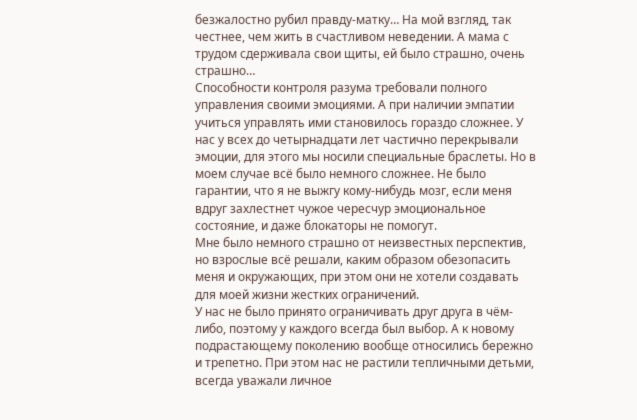безжалостно рубил правду-матку… На мой взгляд, так честнее, чем жить в счастливом неведении. А мама с трудом сдерживала свои щиты, ей было страшно, очень страшно…
Способности контроля разума требовали полного управления своими эмоциями. А при наличии эмпатии учиться управлять ими становилось гораздо сложнее. У нас у всех до четырнадцати лет частично перекрывали эмоции, для этого мы носили специальные браслеты. Но в моем случае всё было немного сложнее. Не было гарантии, что я не выжгу кому-нибудь мозг, если меня вдруг захлестнет чужое чересчур эмоциональное состояние, и даже блокаторы не помогут.
Мне было немного страшно от неизвестных перспектив, но взрослые всё решали, каким образом обезопасить меня и окружающих, при этом они не хотели создавать для моей жизни жестких ограничений.
У нас не было принято ограничивать друг друга в чём-либо, поэтому у каждого всегда был выбор. А к новому подрастающему поколению вообще относились бережно и трепетно. При этом нас не растили тепличными детьми, всегда уважали личное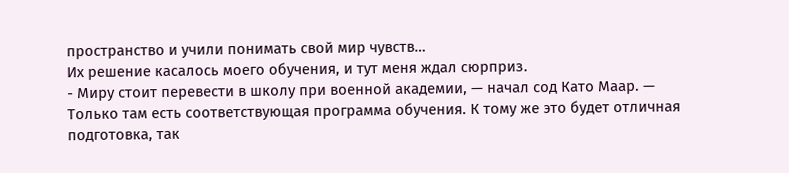пространство и учили понимать свой мир чувств…
Их решение касалось моего обучения, и тут меня ждал сюрприз.
- Миру стоит перевести в школу при военной академии, — начал сод Като Маар. — Только там есть соответствующая программа обучения. К тому же это будет отличная подготовка, так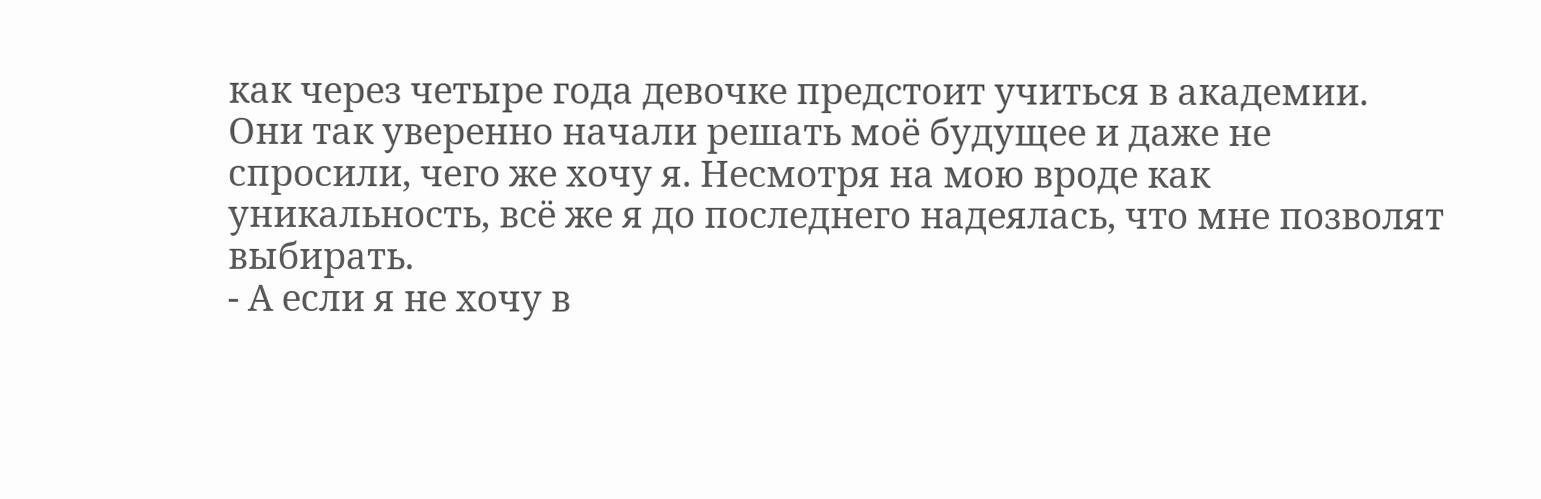как через четыре года девочке предстоит учиться в академии.
Они так уверенно начали решать моё будущее и даже не спросили, чего же хочу я. Несмотря на мою вроде как уникальность, всё же я до последнего надеялась, что мне позволят выбирать.
- А если я не хочу в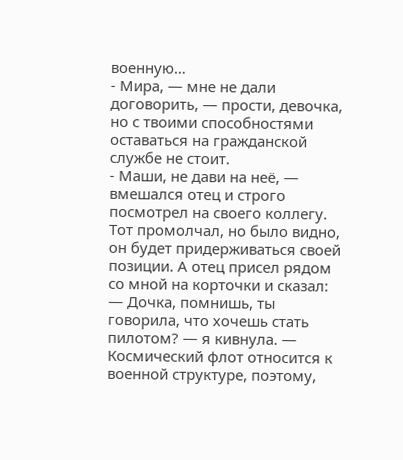военную…
- Мира, — мне не дали договорить, — прости, девочка, но с твоими способностями оставаться на гражданской службе не стоит.
- Маши, не дави на неё, — вмешался отец и строго посмотрел на своего коллегу. Тот промолчал, но было видно, он будет придерживаться своей позиции. А отец присел рядом со мной на корточки и сказал: — Дочка, помнишь, ты говорила, что хочешь стать пилотом? — я кивнула. — Космический флот относится к военной структуре, поэтому,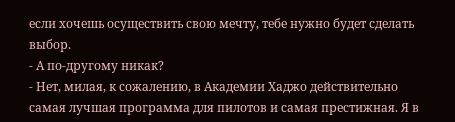если хочешь осуществить свою мечту, тебе нужно будет сделать выбор.
- А по-другому никак?
- Нет, милая, к сожалению, в Академии Хаджо действительно самая лучшая программа для пилотов и самая престижная. Я в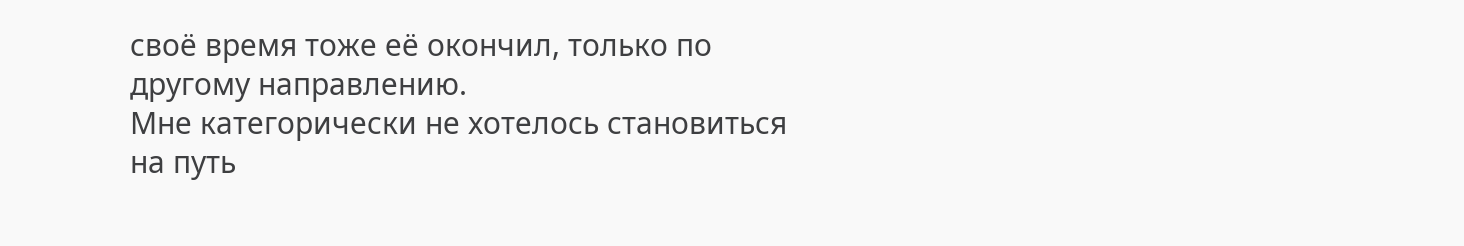своё время тоже её окончил, только по другому направлению.
Мне категорически не хотелось становиться на путь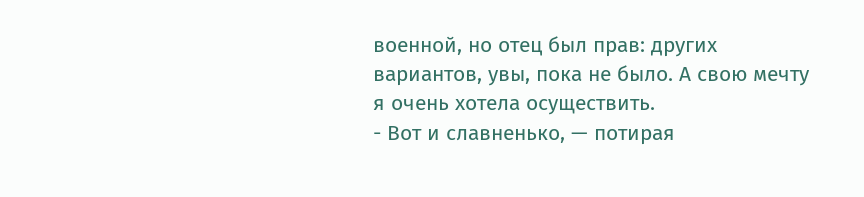военной, но отец был прав: других вариантов, увы, пока не было. А свою мечту я очень хотела осуществить.
- Вот и славненько, — потирая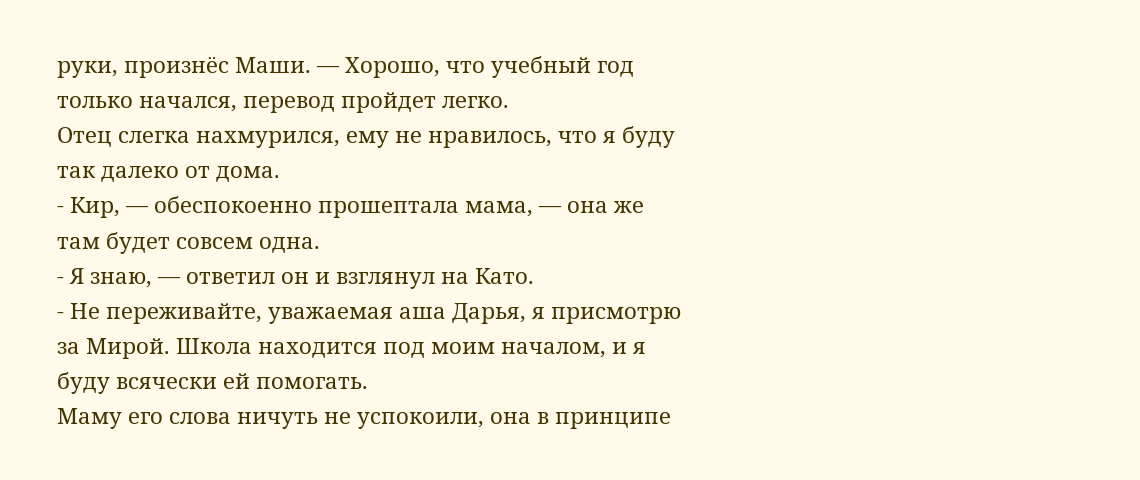руки, произнёс Маши. — Хорошо, что учебный год только начался, перевод пройдет легко.
Отец слегка нахмурился, ему не нравилось, что я буду так далеко от дома.
- Кир, — обеспокоенно прошептала мама, — она же там будет совсем одна.
- Я знаю, — ответил он и взглянул на Като.
- Не переживайте, уважаемая аша Дарья, я присмотрю за Мирой. Школа находится под моим началом, и я буду всячески ей помогать.
Маму его слова ничуть не успокоили, она в принципе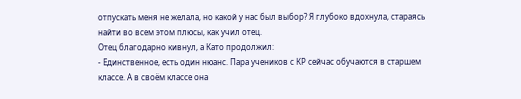отпускать меня не желала, но какой у нас был выбор? Я глубоко вдохнула, стараясь найти во всем этом плюсы, как учил отец.
Отец благодарно кивнул, а Като продолжил:
- Единственное, есть один нюанс. Пара учеников с КР сейчас обучаются в старшем классе. А в своём классе она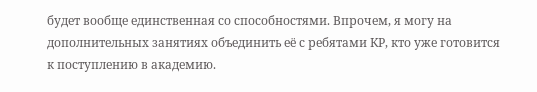будет вообще единственная со способностями. Впрочем, я могу на дополнительных занятиях объединить её с ребятами КР, кто уже готовится к поступлению в академию.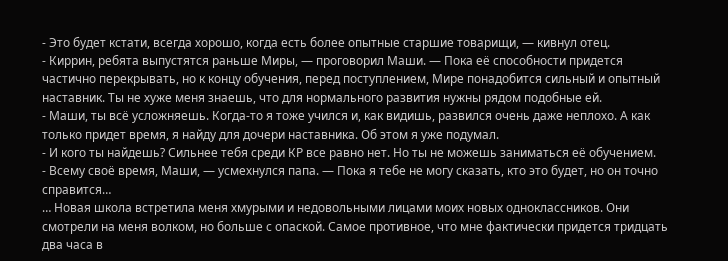- Это будет кстати, всегда хорошо, когда есть более опытные старшие товарищи, — кивнул отец.
- Киррин, ребята выпустятся раньше Миры, — проговорил Маши. — Пока её способности придется частично перекрывать, но к концу обучения, перед поступлением, Мире понадобится сильный и опытный наставник. Ты не хуже меня знаешь, что для нормального развития нужны рядом подобные ей.
- Маши, ты всё усложняешь. Когда-то я тоже учился и, как видишь, развился очень даже неплохо. А как только придет время, я найду для дочери наставника. Об этом я уже подумал.
- И кого ты найдешь? Сильнее тебя среди КР все равно нет. Но ты не можешь заниматься её обучением.
- Всему своё время, Маши, — усмехнулся папа. — Пока я тебе не могу сказать, кто это будет, но он точно справится…
… Новая школа встретила меня хмурыми и недовольными лицами моих новых одноклассников. Они смотрели на меня волком, но больше с опаской. Самое противное, что мне фактически придется тридцать два часа в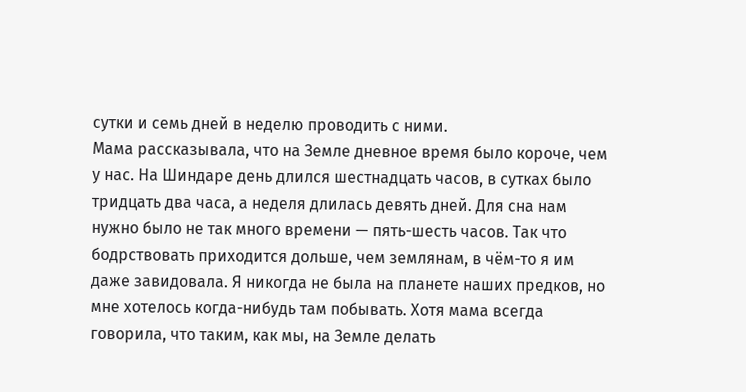сутки и семь дней в неделю проводить с ними.
Мама рассказывала, что на Земле дневное время было короче, чем у нас. На Шиндаре день длился шестнадцать часов, в сутках было тридцать два часа, а неделя длилась девять дней. Для сна нам нужно было не так много времени — пять-шесть часов. Так что бодрствовать приходится дольше, чем землянам, в чём-то я им даже завидовала. Я никогда не была на планете наших предков, но мне хотелось когда-нибудь там побывать. Хотя мама всегда говорила, что таким, как мы, на Земле делать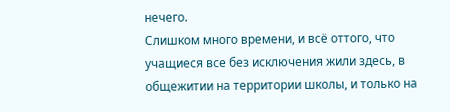нечего.
Слишком много времени, и всё оттого, что учащиеся все без исключения жили здесь, в общежитии на территории школы, и только на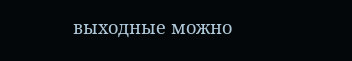выходные можно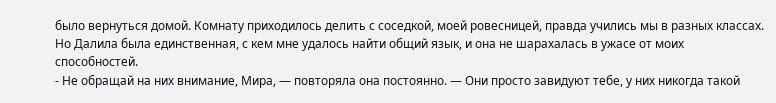было вернуться домой. Комнату приходилось делить с соседкой, моей ровесницей, правда учились мы в разных классах. Но Далила была единственная, с кем мне удалось найти общий язык, и она не шарахалась в ужасе от моих способностей.
- Не обращай на них внимание, Мира, — повторяла она постоянно. — Они просто завидуют тебе, у них никогда такой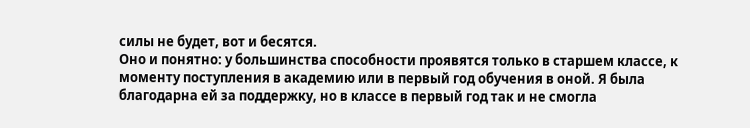силы не будет, вот и бесятся.
Оно и понятно: у большинства способности проявятся только в старшем классе, к моменту поступления в академию или в первый год обучения в оной. Я была благодарна ей за поддержку, но в классе в первый год так и не смогла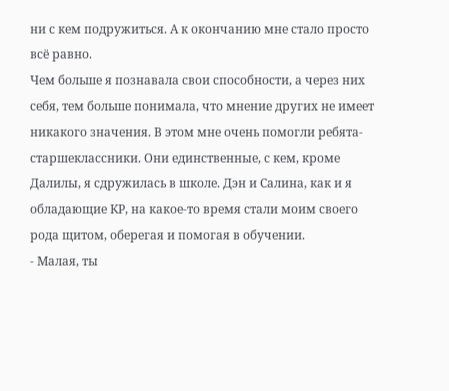ни с кем подружиться. А к окончанию мне стало просто всё равно.
Чем больше я познавала свои способности, а через них себя, тем больше понимала, что мнение других не имеет никакого значения. В этом мне очень помогли ребята-старшеклассники. Они единственные, с кем, кроме Далилы, я сдружилась в школе. Дэн и Салина, как и я обладающие КР, на какое-то время стали моим своего рода щитом, оберегая и помогая в обучении.
- Малая, ты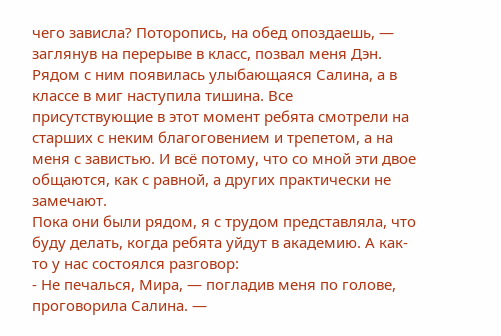чего зависла? Поторопись, на обед опоздаешь, — заглянув на перерыве в класс, позвал меня Дэн.
Рядом с ним появилась улыбающаяся Салина, а в классе в миг наступила тишина. Все присутствующие в этот момент ребята смотрели на старших с неким благоговением и трепетом, а на меня с завистью. И всё потому, что со мной эти двое общаются, как с равной, а других практически не замечают.
Пока они были рядом, я с трудом представляла, что буду делать, когда ребята уйдут в академию. А как-то у нас состоялся разговор:
- Не печалься, Мира, — погладив меня по голове, проговорила Салина. —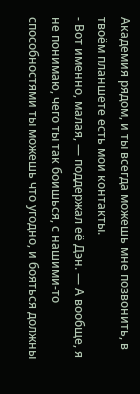Академия рядом, и ты всегда можешь мне позвонить, в твоём планшете есть мои контакты.
- Вот именно, малая, — поддержал её Дэн. — А вообще, я не понимаю, чего ты так боишься, с нашими-то способностями ты можешь что угодно, и бояться должны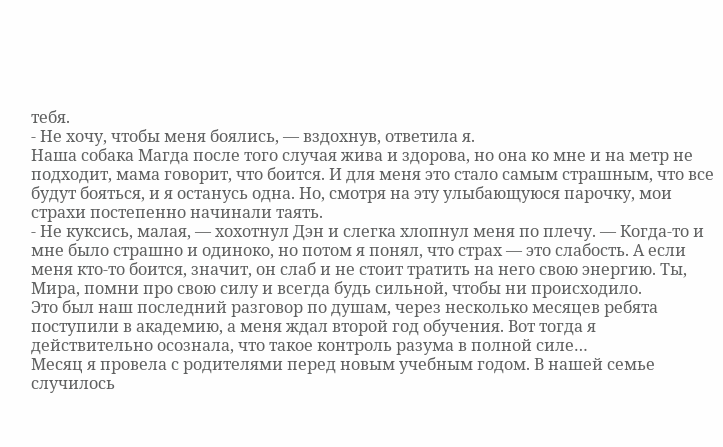тебя.
- Не хочу, чтобы меня боялись, — вздохнув, ответила я.
Наша собака Магда после того случая жива и здорова, но она ко мне и на метр не подходит, мама говорит, что боится. И для меня это стало самым страшным, что все будут бояться, и я останусь одна. Но, смотря на эту улыбающуюся парочку, мои страхи постепенно начинали таять.
- Не куксись, малая, — хохотнул Дэн и слегка хлопнул меня по плечу. — Когда-то и мне было страшно и одиноко, но потом я понял, что страх — это слабость. А если меня кто-то боится, значит, он слаб и не стоит тратить на него свою энергию. Ты, Мира, помни про свою силу и всегда будь сильной, чтобы ни происходило.
Это был наш последний разговор по душам, через несколько месяцев ребята поступили в академию, а меня ждал второй год обучения. Вот тогда я действительно осознала, что такое контроль разума в полной силе…
Месяц я провела с родителями перед новым учебным годом. В нашей семье случилось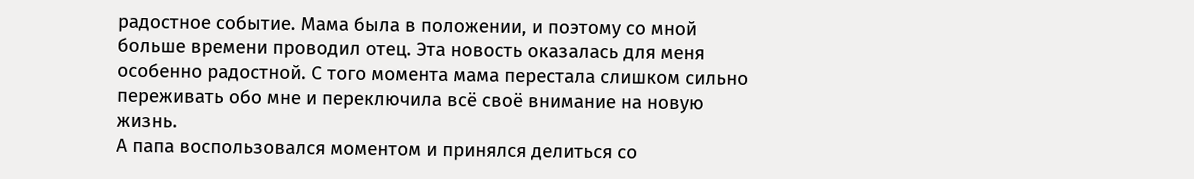радостное событие. Мама была в положении, и поэтому со мной больше времени проводил отец. Эта новость оказалась для меня особенно радостной. С того момента мама перестала слишком сильно переживать обо мне и переключила всё своё внимание на новую жизнь.
А папа воспользовался моментом и принялся делиться со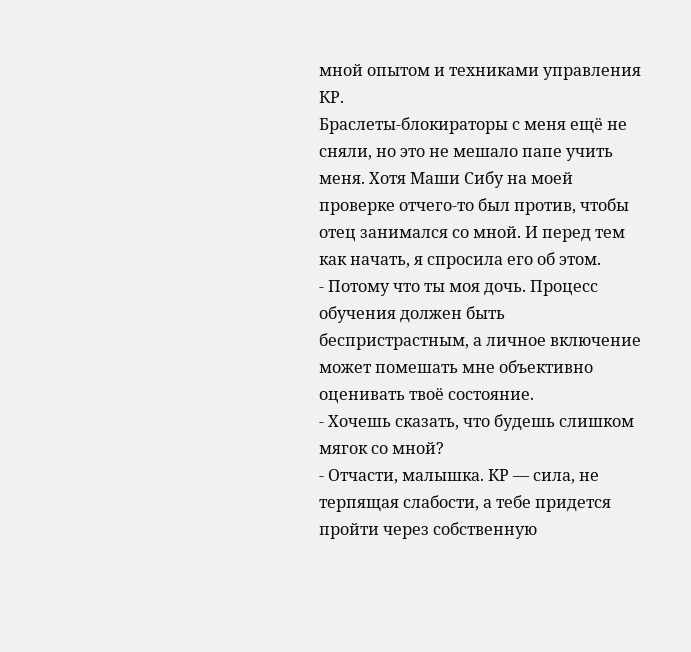мной опытом и техниками управления КР.
Браслеты-блокираторы с меня ещё не сняли, но это не мешало папе учить меня. Хотя Маши Сибу на моей проверке отчего-то был против, чтобы отец занимался со мной. И перед тем как начать, я спросила его об этом.
- Потому что ты моя дочь. Процесс обучения должен быть беспристрастным, а личное включение может помешать мне объективно оценивать твоё состояние.
- Хочешь сказать, что будешь слишком мягок со мной?
- Отчасти, малышка. КР — сила, не терпящая слабости, а тебе придется пройти через собственную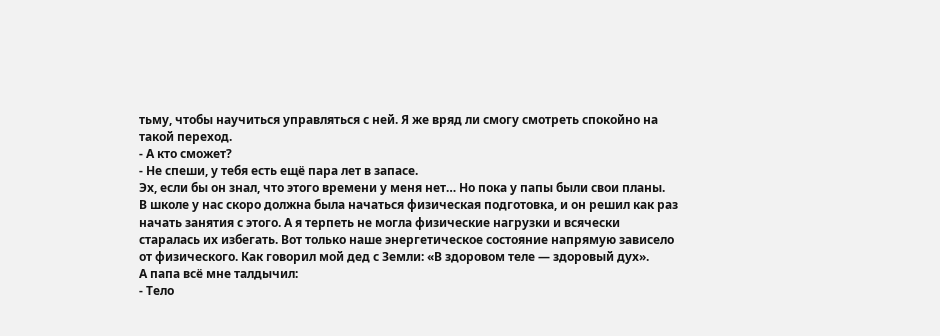тьму, чтобы научиться управляться с ней. Я же вряд ли смогу смотреть спокойно на такой переход.
- А кто сможет?
- Не спеши, у тебя есть ещё пара лет в запасе.
Эх, если бы он знал, что этого времени у меня нет… Но пока у папы были свои планы.
В школе у нас скоро должна была начаться физическая подготовка, и он решил как раз начать занятия с этого. А я терпеть не могла физические нагрузки и всячески старалась их избегать. Вот только наше энергетическое состояние напрямую зависело от физического. Как говорил мой дед с Земли: «В здоровом теле — здоровый дух».
А папа всё мне талдычил:
- Тело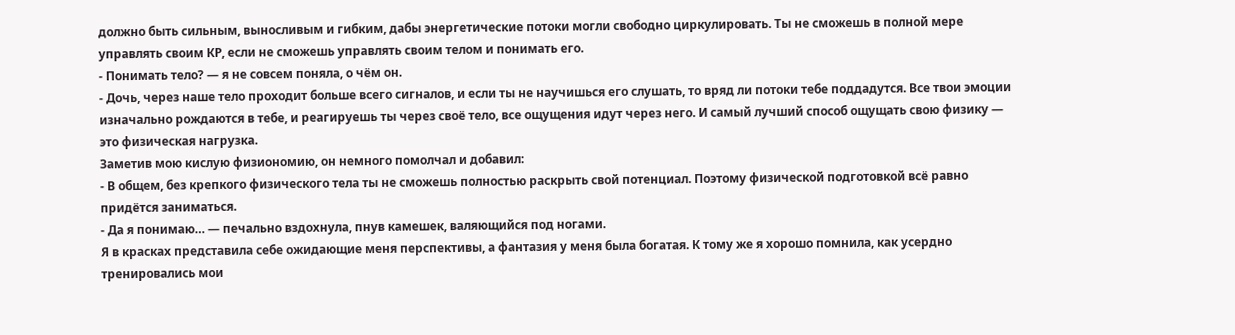должно быть сильным, выносливым и гибким, дабы энергетические потоки могли свободно циркулировать. Ты не сможешь в полной мере управлять своим КР, если не сможешь управлять своим телом и понимать его.
- Понимать тело? — я не совсем поняла, о чём он.
- Дочь, через наше тело проходит больше всего сигналов, и если ты не научишься его слушать, то вряд ли потоки тебе поддадутся. Все твои эмоции изначально рождаются в тебе, и реагируешь ты через своё тело, все ощущения идут через него. И самый лучший способ ощущать свою физику — это физическая нагрузка.
Заметив мою кислую физиономию, он немного помолчал и добавил:
- В общем, без крепкого физического тела ты не сможешь полностью раскрыть свой потенциал. Поэтому физической подготовкой всё равно придётся заниматься.
- Да я понимаю… — печально вздохнула, пнув камешек, валяющийся под ногами.
Я в красках представила себе ожидающие меня перспективы, а фантазия у меня была богатая. К тому же я хорошо помнила, как усердно тренировались мои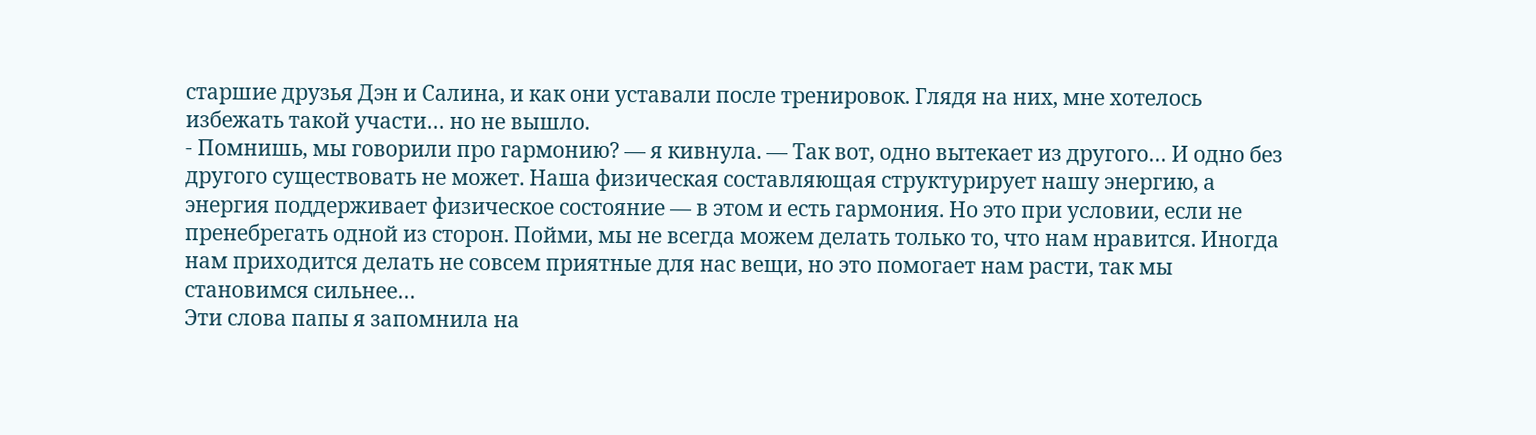старшие друзья Дэн и Салина, и как они уставали после тренировок. Глядя на них, мне хотелось избежать такой участи… но не вышло.
- Помнишь, мы говорили про гармонию? — я кивнула. — Так вот, одно вытекает из другого… И одно без другого существовать не может. Наша физическая составляющая структурирует нашу энергию, а энергия поддерживает физическое состояние — в этом и есть гармония. Но это при условии, если не пренебрегать одной из сторон. Пойми, мы не всегда можем делать только то, что нам нравится. Иногда нам приходится делать не совсем приятные для нас вещи, но это помогает нам расти, так мы становимся сильнее…
Эти слова папы я запомнила на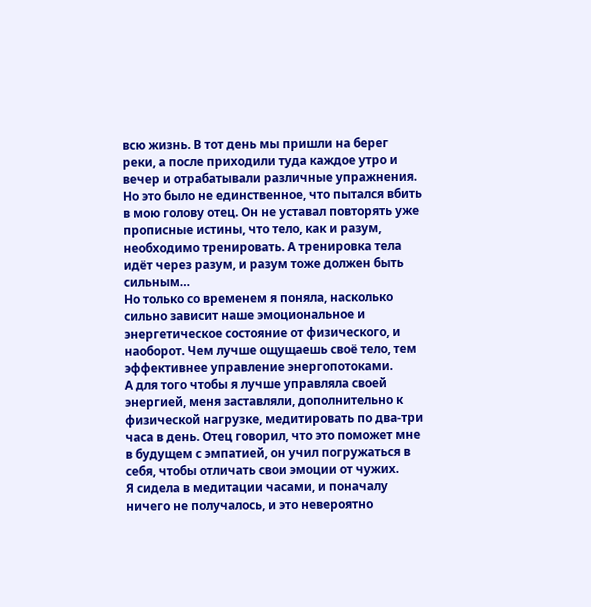всю жизнь. В тот день мы пришли на берег реки, а после приходили туда каждое утро и вечер и отрабатывали различные упражнения.
Но это было не единственное, что пытался вбить в мою голову отец. Он не уставал повторять уже прописные истины, что тело, как и разум, необходимо тренировать. А тренировка тела идёт через разум, и разум тоже должен быть сильным…
Но только со временем я поняла, насколько сильно зависит наше эмоциональное и энергетическое состояние от физического, и наоборот. Чем лучше ощущаешь своё тело, тем эффективнее управление энергопотоками.
А для того чтобы я лучше управляла своей энергией, меня заставляли, дополнительно к физической нагрузке, медитировать по два-три часа в день. Отец говорил, что это поможет мне в будущем с эмпатией, он учил погружаться в себя, чтобы отличать свои эмоции от чужих.
Я сидела в медитации часами, и поначалу ничего не получалось, и это невероятно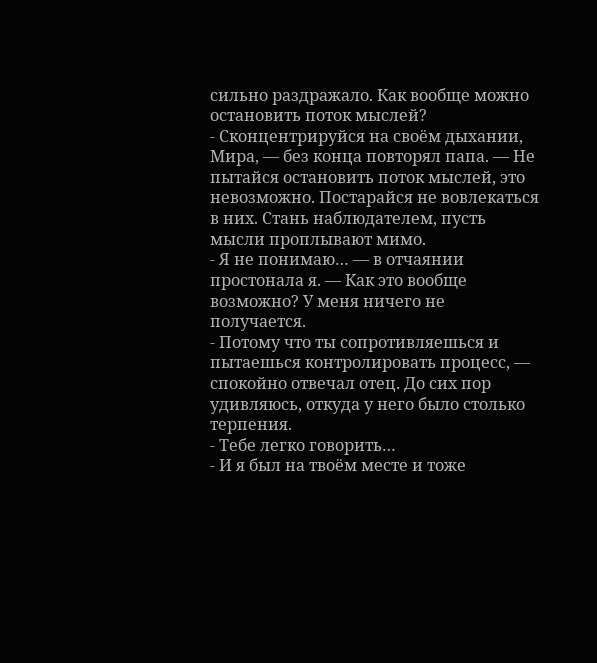сильно раздражало. Как вообще можно остановить поток мыслей?
- Сконцентрируйся на своём дыхании, Мира, — без конца повторял папа. — Не пытайся остановить поток мыслей, это невозможно. Постарайся не вовлекаться в них. Стань наблюдателем, пусть мысли проплывают мимо.
- Я не понимаю… — в отчаянии простонала я. — Как это вообще возможно? У меня ничего не получается.
- Потому что ты сопротивляешься и пытаешься контролировать процесс, — спокойно отвечал отец. До сих пор удивляюсь, откуда у него было столько терпения.
- Тебе легко говорить…
- И я был на твоём месте и тоже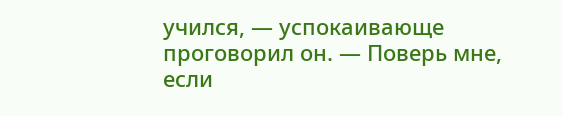учился, — успокаивающе проговорил он. — Поверь мне, если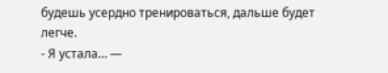будешь усердно тренироваться, дальше будет легче.
- Я устала… —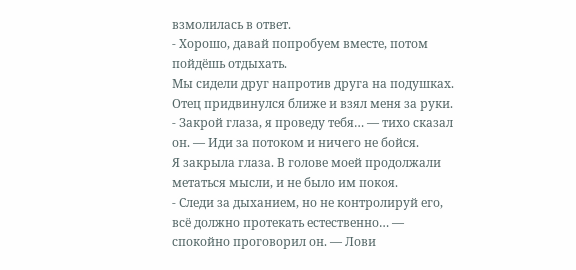взмолилась в ответ.
- Хорошо, давай попробуем вместе, потом пойдёшь отдыхать.
Мы сидели друг напротив друга на подушках. Отец придвинулся ближе и взял меня за руки.
- Закрой глаза, я проведу тебя… — тихо сказал он. — Иди за потоком и ничего не бойся.
Я закрыла глаза. В голове моей продолжали метаться мысли, и не было им покоя.
- Следи за дыханием, но не контролируй его, всё должно протекать естественно… — спокойно проговорил он. — Лови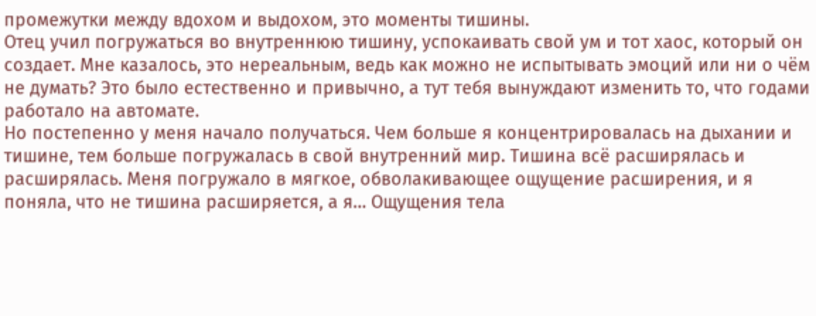промежутки между вдохом и выдохом, это моменты тишины.
Отец учил погружаться во внутреннюю тишину, успокаивать свой ум и тот хаос, который он создает. Мне казалось, это нереальным, ведь как можно не испытывать эмоций или ни о чём не думать? Это было естественно и привычно, а тут тебя вынуждают изменить то, что годами работало на автомате.
Но постепенно у меня начало получаться. Чем больше я концентрировалась на дыхании и тишине, тем больше погружалась в свой внутренний мир. Тишина всё расширялась и расширялась. Меня погружало в мягкое, обволакивающее ощущение расширения, и я поняла, что не тишина расширяется, а я… Ощущения тела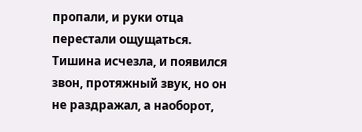пропали, и руки отца перестали ощущаться. Тишина исчезла, и появился звон, протяжный звук, но он не раздражал, а наоборот,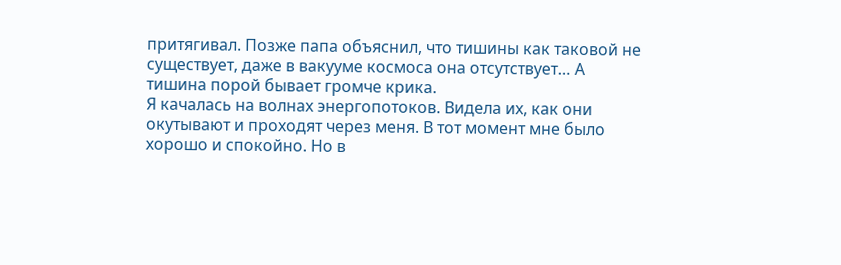притягивал. Позже папа объяснил, что тишины как таковой не существует, даже в вакууме космоса она отсутствует… А тишина порой бывает громче крика.
Я качалась на волнах энергопотоков. Видела их, как они окутывают и проходят через меня. В тот момент мне было хорошо и спокойно. Но в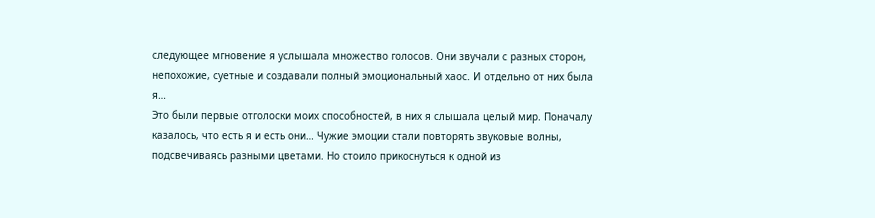следующее мгновение я услышала множество голосов. Они звучали с разных сторон, непохожие, суетные и создавали полный эмоциональный хаос. И отдельно от них была я…
Это были первые отголоски моих способностей, в них я слышала целый мир. Поначалу казалось, что есть я и есть они… Чужие эмоции стали повторять звуковые волны, подсвечиваясь разными цветами. Но стоило прикоснуться к одной из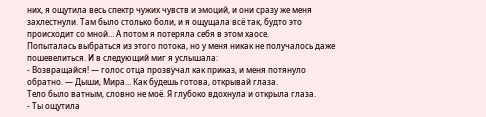них, я ощутила весь спектр чужих чувств и эмоций, и они сразу же меня захлестнули. Там было столько боли, и я ощущала всё так, будто это происходит со мной… А потом я потеряла себя в этом хаосе.
Попыталась выбраться из этого потока, но у меня никак не получалось даже пошевелиться. И в следующий миг я услышала:
- Возвращайся! — голос отца прозвучал как приказ, и меня потянуло обратно. — Дыши, Мира… Как будешь готова, открывай глаза.
Тело было ватным, словно не моё. Я глубоко вдохнула и открыла глаза.
- Ты ощутила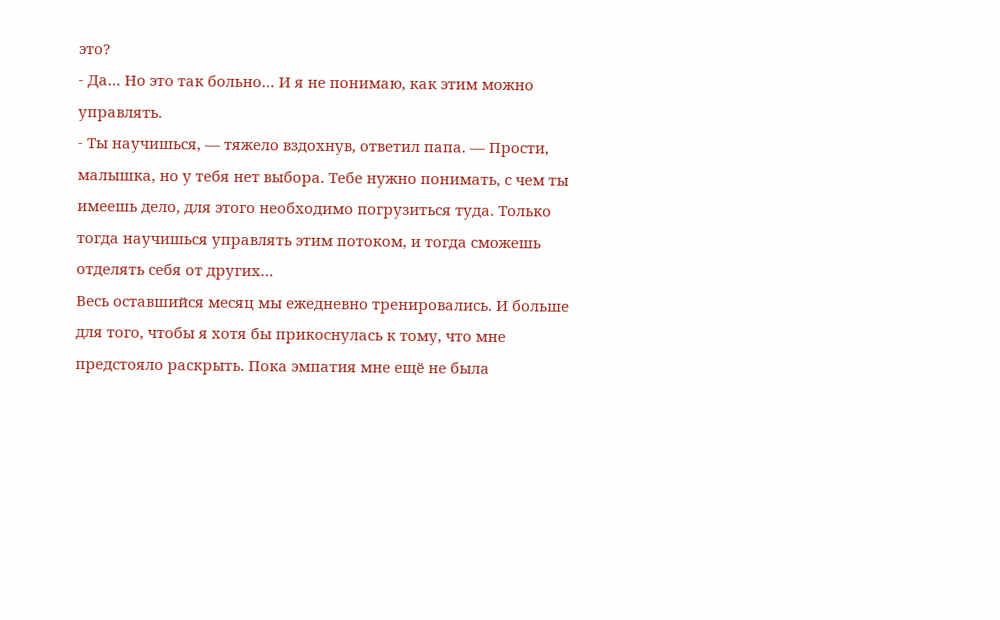это?
- Да… Но это так больно… И я не понимаю, как этим можно управлять.
- Ты научишься, — тяжело вздохнув, ответил папа. — Прости, малышка, но у тебя нет выбора. Тебе нужно понимать, с чем ты имеешь дело, для этого необходимо погрузиться туда. Только тогда научишься управлять этим потоком, и тогда сможешь отделять себя от других…
Весь оставшийся месяц мы ежедневно тренировались. И больше для того, чтобы я хотя бы прикоснулась к тому, что мне предстояло раскрыть. Пока эмпатия мне ещё не была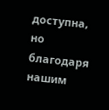доступна, но благодаря нашим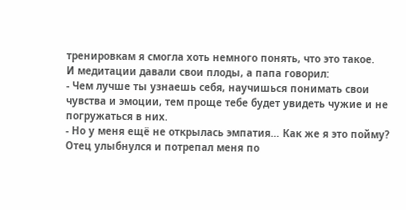тренировкам я смогла хоть немного понять, что это такое.
И медитации давали свои плоды, а папа говорил:
- Чем лучше ты узнаешь себя, научишься понимать свои чувства и эмоции, тем проще тебе будет увидеть чужие и не погружаться в них.
- Но у меня ещё не открылась эмпатия… Как же я это пойму?
Отец улыбнулся и потрепал меня по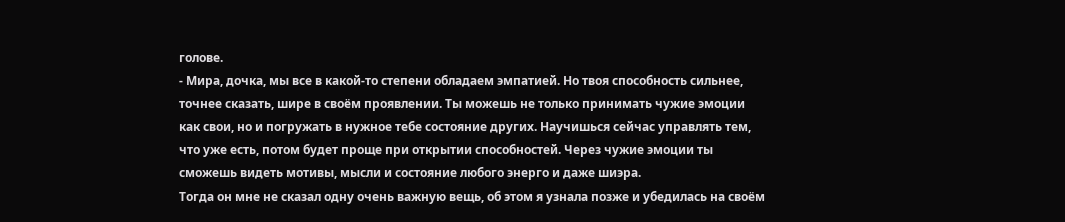голове.
- Мира, дочка, мы все в какой-то степени обладаем эмпатией. Но твоя способность сильнее, точнее сказать, шире в своём проявлении. Ты можешь не только принимать чужие эмоции как свои, но и погружать в нужное тебе состояние других. Научишься сейчас управлять тем, что уже есть, потом будет проще при открытии способностей. Через чужие эмоции ты сможешь видеть мотивы, мысли и состояние любого энерго и даже шиэра.
Тогда он мне не сказал одну очень важную вещь, об этом я узнала позже и убедилась на своём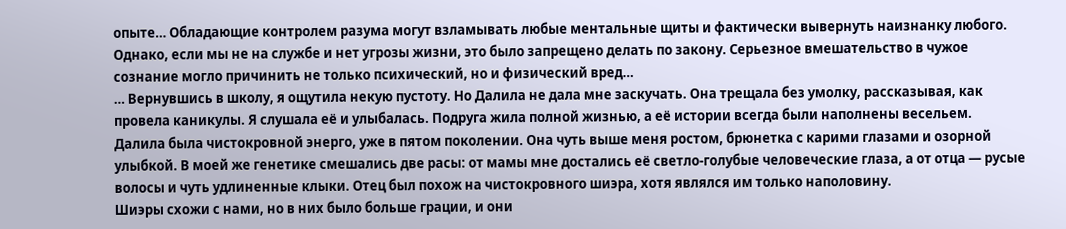опыте… Обладающие контролем разума могут взламывать любые ментальные щиты и фактически вывернуть наизнанку любого. Однако, если мы не на службе и нет угрозы жизни, это было запрещено делать по закону. Серьезное вмешательство в чужое сознание могло причинить не только психический, но и физический вред…
… Вернувшись в школу, я ощутила некую пустоту. Но Далила не дала мне заскучать. Она трещала без умолку, рассказывая, как провела каникулы. Я слушала её и улыбалась. Подруга жила полной жизнью, а её истории всегда были наполнены весельем.
Далила была чистокровной энерго, уже в пятом поколении. Она чуть выше меня ростом, брюнетка с карими глазами и озорной улыбкой. В моей же генетике смешались две расы: от мамы мне достались её светло-голубые человеческие глаза, а от отца — русые волосы и чуть удлиненные клыки. Отец был похож на чистокровного шиэра, хотя являлся им только наполовину.
Шиэры схожи с нами, но в них было больше грации, и они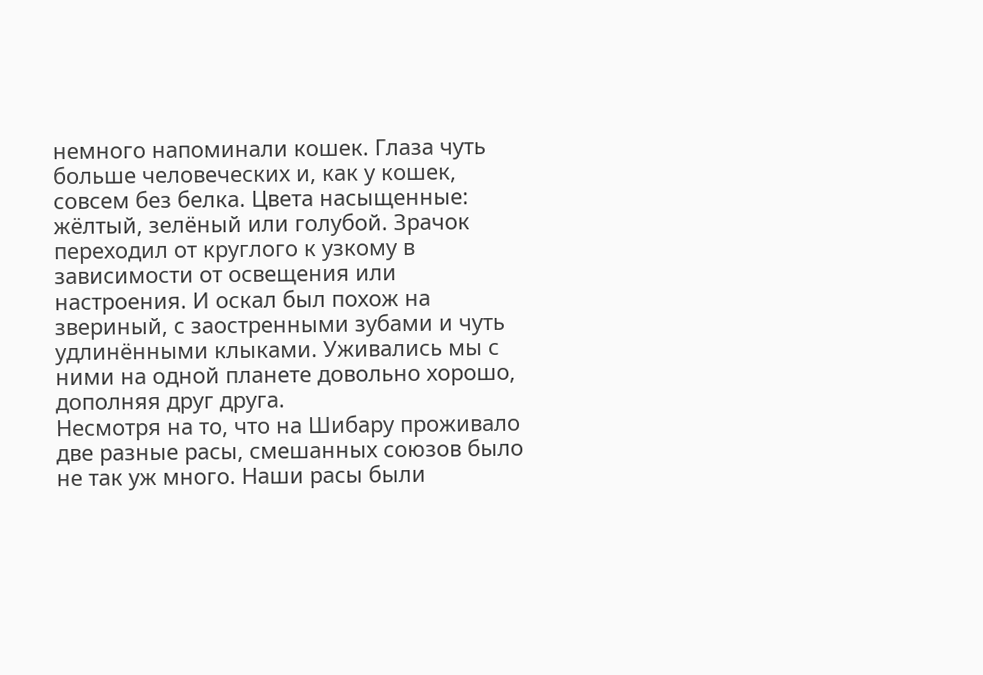немного напоминали кошек. Глаза чуть больше человеческих и, как у кошек, совсем без белка. Цвета насыщенные: жёлтый, зелёный или голубой. Зрачок переходил от круглого к узкому в зависимости от освещения или настроения. И оскал был похож на звериный, с заостренными зубами и чуть удлинёнными клыками. Уживались мы с ними на одной планете довольно хорошо, дополняя друг друга.
Несмотря на то, что на Шибару проживало две разные расы, смешанных союзов было не так уж много. Наши расы были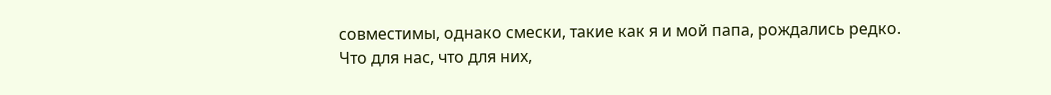совместимы, однако смески, такие как я и мой папа, рождались редко.
Что для нас, что для них,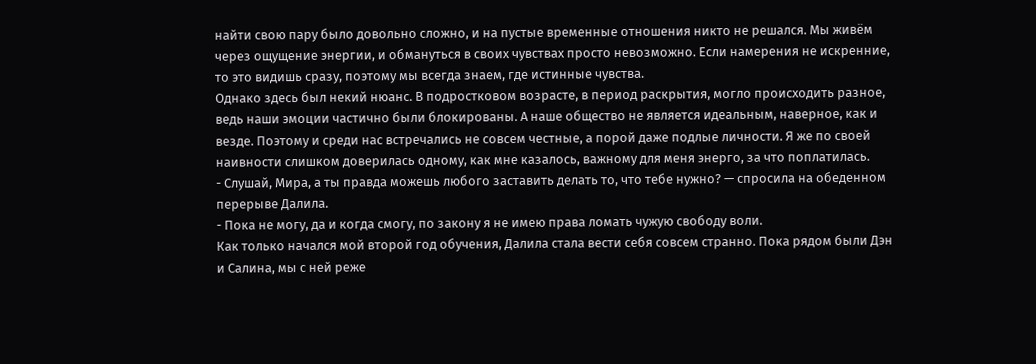найти свою пару было довольно сложно, и на пустые временные отношения никто не решался. Мы живём через ощущение энергии, и обмануться в своих чувствах просто невозможно. Если намерения не искренние, то это видишь сразу, поэтому мы всегда знаем, где истинные чувства.
Однако здесь был некий нюанс. В подростковом возрасте, в период раскрытия, могло происходить разное, ведь наши эмоции частично были блокированы. А наше общество не является идеальным, наверное, как и везде. Поэтому и среди нас встречались не совсем честные, а порой даже подлые личности. Я же по своей наивности слишком доверилась одному, как мне казалось, важному для меня энерго, за что поплатилась.
- Слушай, Мира, а ты правда можешь любого заставить делать то, что тебе нужно? — спросила на обеденном перерыве Далила.
- Пока не могу, да и когда смогу, по закону я не имею права ломать чужую свободу воли.
Как только начался мой второй год обучения, Далила стала вести себя совсем странно. Пока рядом были Дэн и Салина, мы с ней реже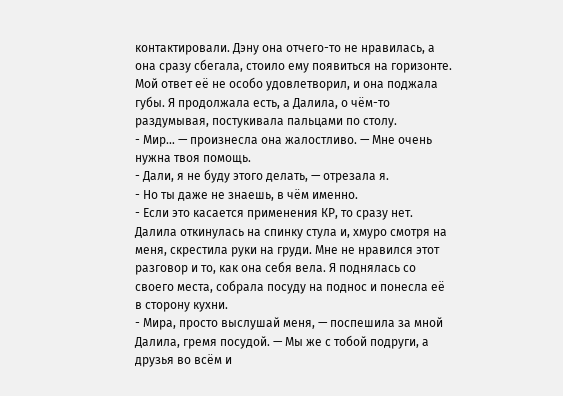контактировали. Дэну она отчего-то не нравилась, а она сразу сбегала, стоило ему появиться на горизонте.
Мой ответ её не особо удовлетворил, и она поджала губы. Я продолжала есть, а Далила, о чём-то раздумывая, постукивала пальцами по столу.
- Мир… — произнесла она жалостливо. — Мне очень нужна твоя помощь.
- Дали, я не буду этого делать, — отрезала я.
- Но ты даже не знаешь, в чём именно.
- Если это касается применения КР, то сразу нет.
Далила откинулась на спинку стула и, хмуро смотря на меня, скрестила руки на груди. Мне не нравился этот разговор и то, как она себя вела. Я поднялась со своего места, собрала посуду на поднос и понесла её в сторону кухни.
- Мира, просто выслушай меня, — поспешила за мной Далила, гремя посудой. — Мы же с тобой подруги, а друзья во всём и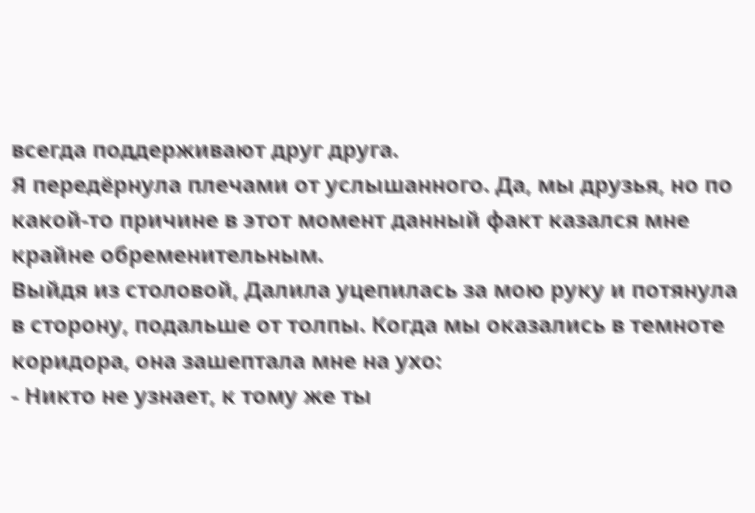всегда поддерживают друг друга.
Я передёрнула плечами от услышанного. Да, мы друзья, но по какой-то причине в этот момент данный факт казался мне крайне обременительным.
Выйдя из столовой, Далила уцепилась за мою руку и потянула в сторону, подальше от толпы. Когда мы оказались в темноте коридора, она зашептала мне на ухо:
- Никто не узнает, к тому же ты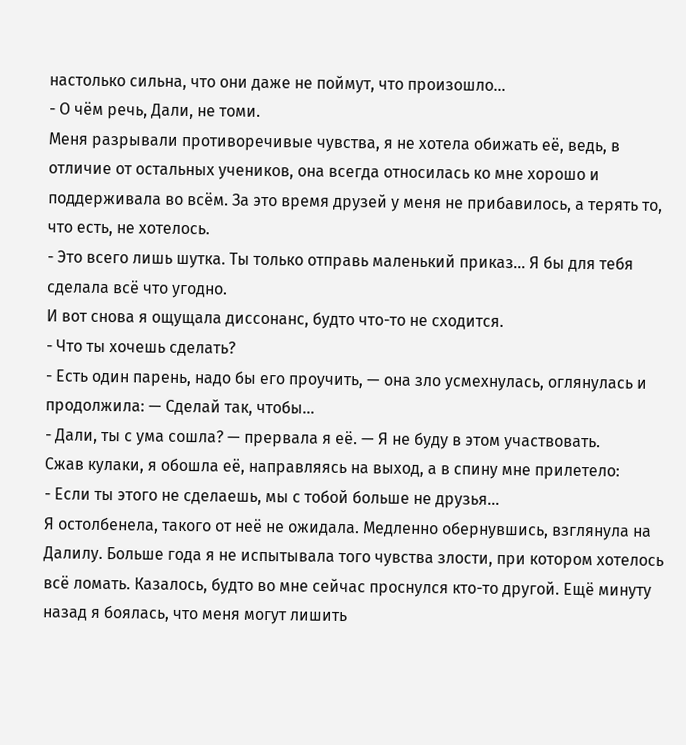настолько сильна, что они даже не поймут, что произошло…
- О чём речь, Дали, не томи.
Меня разрывали противоречивые чувства, я не хотела обижать её, ведь, в отличие от остальных учеников, она всегда относилась ко мне хорошо и поддерживала во всём. За это время друзей у меня не прибавилось, а терять то, что есть, не хотелось.
- Это всего лишь шутка. Ты только отправь маленький приказ… Я бы для тебя сделала всё что угодно.
И вот снова я ощущала диссонанс, будто что-то не сходится.
- Что ты хочешь сделать?
- Есть один парень, надо бы его проучить, — она зло усмехнулась, оглянулась и продолжила: — Сделай так, чтобы…
- Дали, ты с ума сошла? — прервала я её. — Я не буду в этом участвовать.
Сжав кулаки, я обошла её, направляясь на выход, а в спину мне прилетело:
- Если ты этого не сделаешь, мы с тобой больше не друзья…
Я остолбенела, такого от неё не ожидала. Медленно обернувшись, взглянула на Далилу. Больше года я не испытывала того чувства злости, при котором хотелось всё ломать. Казалось, будто во мне сейчас проснулся кто-то другой. Ещё минуту назад я боялась, что меня могут лишить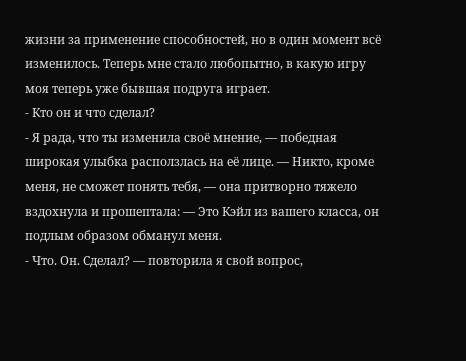жизни за применение способностей, но в один момент всё изменилось. Теперь мне стало любопытно, в какую игру моя теперь уже бывшая подруга играет.
- Кто он и что сделал?
- Я рада, что ты изменила своё мнение, — победная широкая улыбка расползлась на её лице. — Никто, кроме меня, не сможет понять тебя, — она притворно тяжело вздохнула и прошептала: — Это Кэйл из вашего класса, он подлым образом обманул меня.
- Что. Он. Сделал? — повторила я свой вопрос,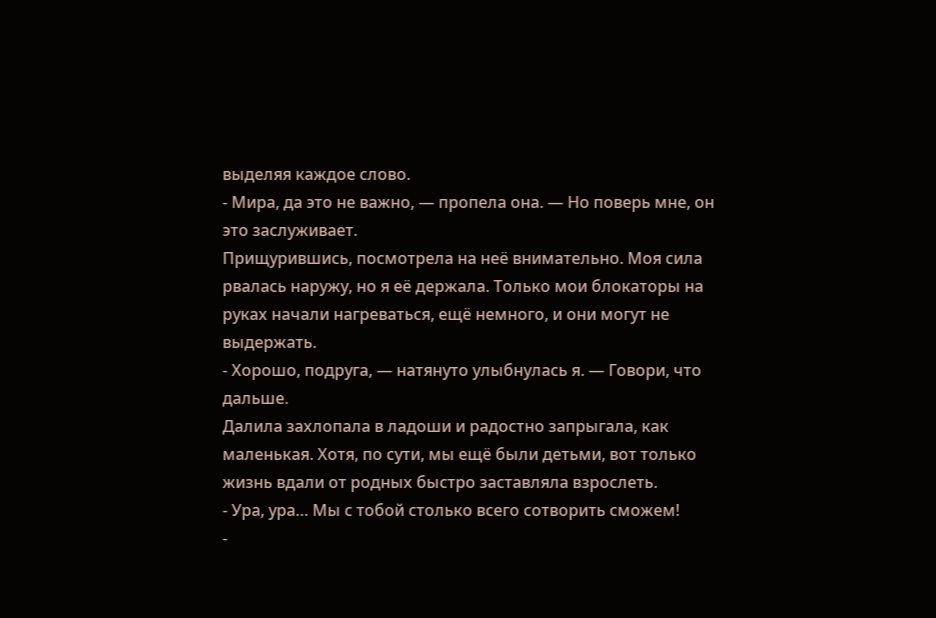выделяя каждое слово.
- Мира, да это не важно, — пропела она. — Но поверь мне, он это заслуживает.
Прищурившись, посмотрела на неё внимательно. Моя сила рвалась наружу, но я её держала. Только мои блокаторы на руках начали нагреваться, ещё немного, и они могут не выдержать.
- Хорошо, подруга, — натянуто улыбнулась я. — Говори, что дальше.
Далила захлопала в ладоши и радостно запрыгала, как маленькая. Хотя, по сути, мы ещё были детьми, вот только жизнь вдали от родных быстро заставляла взрослеть.
- Ура, ура… Мы с тобой столько всего сотворить сможем!
-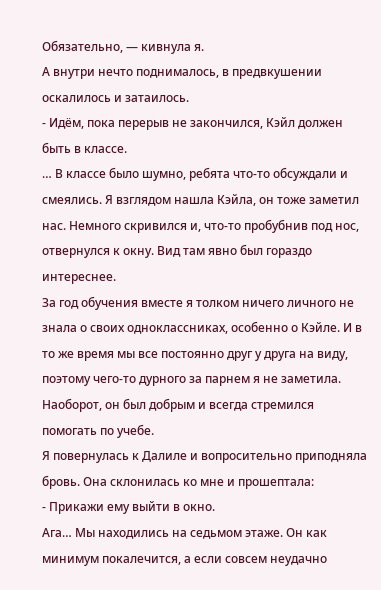Обязательно, — кивнула я.
А внутри нечто поднималось, в предвкушении оскалилось и затаилось.
- Идём, пока перерыв не закончился, Кэйл должен быть в классе.
… В классе было шумно, ребята что-то обсуждали и смеялись. Я взглядом нашла Кэйла, он тоже заметил нас. Немного скривился и, что-то пробубнив под нос, отвернулся к окну. Вид там явно был гораздо интереснее.
За год обучения вместе я толком ничего личного не знала о своих одноклассниках, особенно о Кэйле. И в то же время мы все постоянно друг у друга на виду, поэтому чего-то дурного за парнем я не заметила. Наоборот, он был добрым и всегда стремился помогать по учебе.
Я повернулась к Далиле и вопросительно приподняла бровь. Она склонилась ко мне и прошептала:
- Прикажи ему выйти в окно.
Ага… Мы находились на седьмом этаже. Он как минимум покалечится, а если совсем неудачно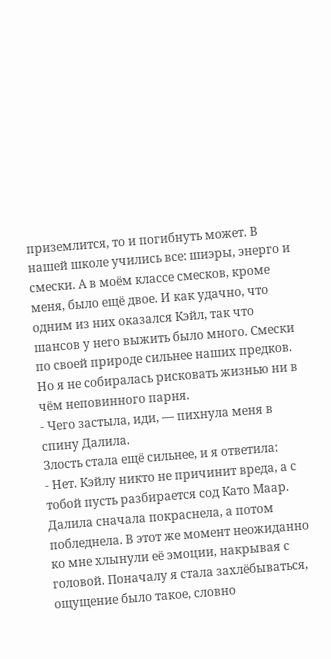приземлится, то и погибнуть может. В нашей школе учились все: шиэры, энерго и смески. А в моём классе смесков, кроме меня, было ещё двое. И как удачно, что одним из них оказался Кэйл, так что шансов у него выжить было много. Смески по своей природе сильнее наших предков. Но я не собиралась рисковать жизнью ни в чём неповинного парня.
- Чего застыла, иди, — пихнула меня в спину Далила.
Злость стала ещё сильнее, и я ответила:
- Нет. Кэйлу никто не причинит вреда, а с тобой пусть разбирается сод Като Маар.
Далила сначала покраснела, а потом побледнела. В этот же момент неожиданно ко мне хлынули её эмоции, накрывая с головой. Поначалу я стала захлёбываться, ощущение было такое, словно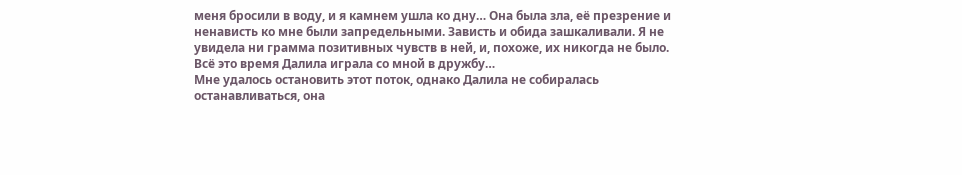меня бросили в воду, и я камнем ушла ко дну… Она была зла, её презрение и ненависть ко мне были запредельными. Зависть и обида зашкаливали. Я не увидела ни грамма позитивных чувств в ней, и, похоже, их никогда не было. Всё это время Далила играла со мной в дружбу…
Мне удалось остановить этот поток, однако Далила не собиралась останавливаться, она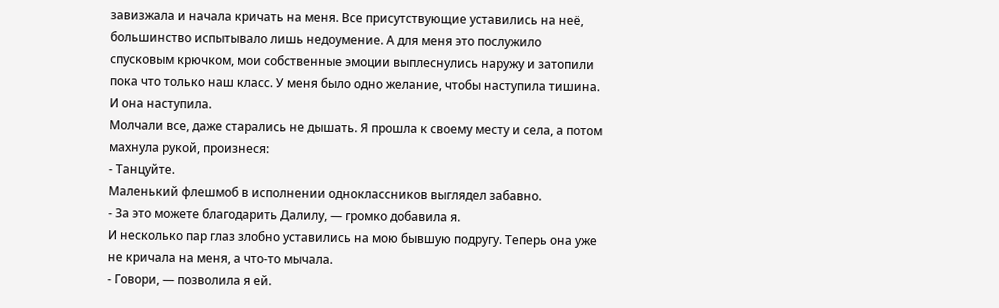завизжала и начала кричать на меня. Все присутствующие уставились на неё, большинство испытывало лишь недоумение. А для меня это послужило спусковым крючком, мои собственные эмоции выплеснулись наружу и затопили пока что только наш класс. У меня было одно желание, чтобы наступила тишина. И она наступила.
Молчали все, даже старались не дышать. Я прошла к своему месту и села, а потом махнула рукой, произнеся:
- Танцуйте.
Маленький флешмоб в исполнении одноклассников выглядел забавно.
- За это можете благодарить Далилу, — громко добавила я.
И несколько пар глаз злобно уставились на мою бывшую подругу. Теперь она уже не кричала на меня, а что-то мычала.
- Говори, — позволила я ей.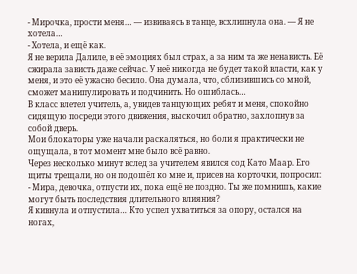- Мирочка, прости меня… — извиваясь в танце, всхлипнула она. — Я не хотела…
- Хотела, и ещё как.
Я не верила Далиле, в её эмоциях был страх, а за ним та же ненависть. Её сжирала зависть даже сейчас. У неё никогда не будет такой власти, как у меня, и это её ужасно бесило. Она думала, что, сблизившись со мной, сможет манипулировать и подчинить. Но ошиблась…
В класс влетел учитель, а, увидев танцующих ребят и меня, спокойно сидящую посреди этого движения, выскочил обратно, захлопнув за собой дверь.
Мои блокаторы уже начали раскаляться, но боли я практически не ощущала, в тот момент мне было всё равно.
Через несколько минут вслед за учителем явился сод Като Маар. Его щиты трещали, но он подошёл ко мне и, присев на корточки, попросил:
- Мира, девочка, отпусти их, пока ещё не поздно. Ты же помнишь, какие могут быть последствия длительного влияния?
Я кивнула и отпустила… Кто успел ухватиться за опору, остался на ногах,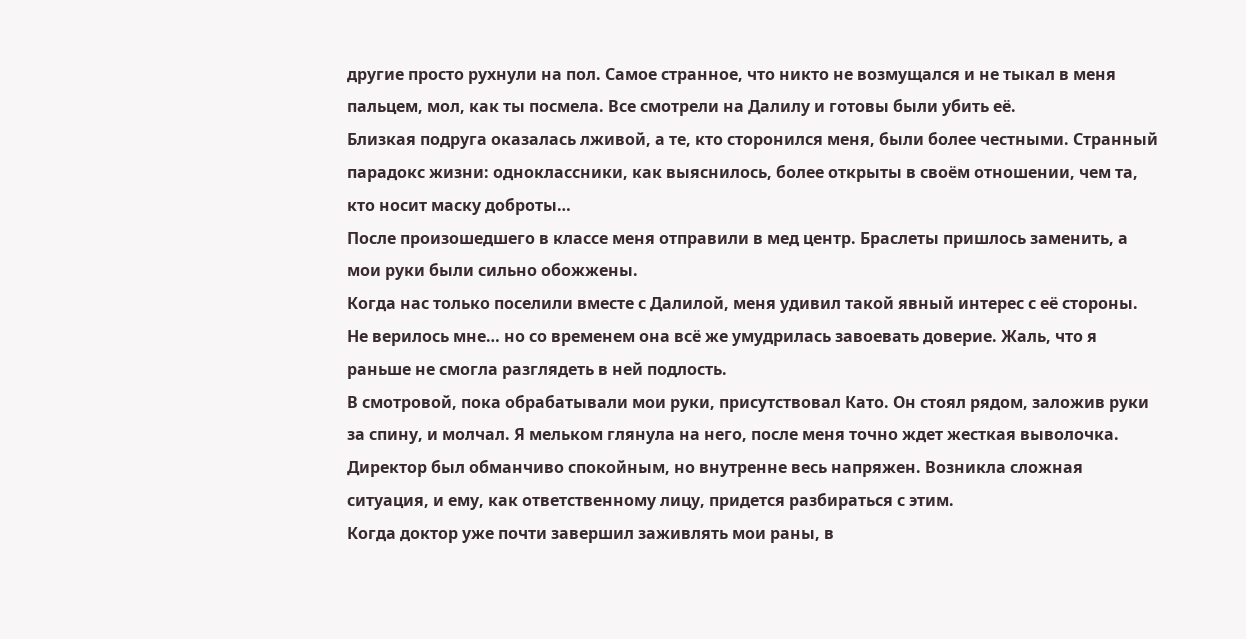другие просто рухнули на пол. Самое странное, что никто не возмущался и не тыкал в меня пальцем, мол, как ты посмела. Все смотрели на Далилу и готовы были убить её.
Близкая подруга оказалась лживой, а те, кто сторонился меня, были более честными. Странный парадокс жизни: одноклассники, как выяснилось, более открыты в своём отношении, чем та, кто носит маску доброты…
После произошедшего в классе меня отправили в мед центр. Браслеты пришлось заменить, а мои руки были сильно обожжены.
Когда нас только поселили вместе с Далилой, меня удивил такой явный интерес с её стороны. Не верилось мне… но со временем она всё же умудрилась завоевать доверие. Жаль, что я раньше не смогла разглядеть в ней подлость.
В смотровой, пока обрабатывали мои руки, присутствовал Като. Он стоял рядом, заложив руки за спину, и молчал. Я мельком глянула на него, после меня точно ждет жесткая выволочка. Директор был обманчиво спокойным, но внутренне весь напряжен. Возникла сложная ситуация, и ему, как ответственному лицу, придется разбираться с этим.
Когда доктор уже почти завершил заживлять мои раны, в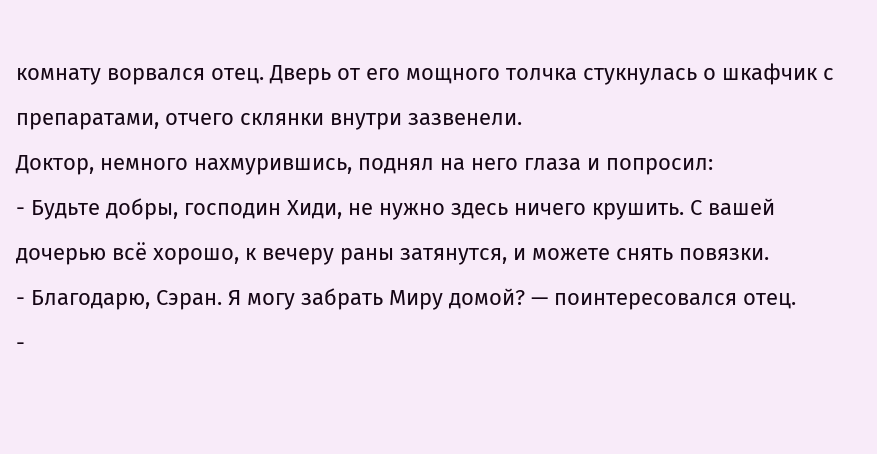комнату ворвался отец. Дверь от его мощного толчка стукнулась о шкафчик с препаратами, отчего склянки внутри зазвенели.
Доктор, немного нахмурившись, поднял на него глаза и попросил:
- Будьте добры, господин Хиди, не нужно здесь ничего крушить. С вашей дочерью всё хорошо, к вечеру раны затянутся, и можете снять повязки.
- Благодарю, Сэран. Я могу забрать Миру домой? — поинтересовался отец.
-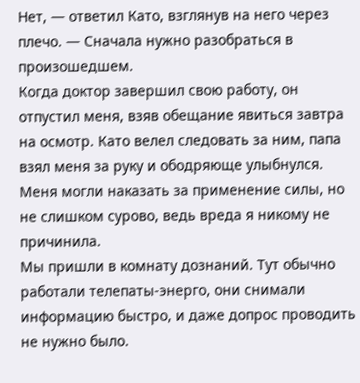Нет, — ответил Като, взглянув на него через плечо. — Сначала нужно разобраться в произошедшем.
Когда доктор завершил свою работу, он отпустил меня, взяв обещание явиться завтра на осмотр. Като велел следовать за ним, папа взял меня за руку и ободряюще улыбнулся. Меня могли наказать за применение силы, но не слишком сурово, ведь вреда я никому не причинила.
Мы пришли в комнату дознаний. Тут обычно работали телепаты-энерго, они снимали информацию быстро, и даже допрос проводить не нужно было.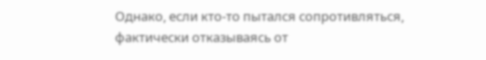Однако, если кто-то пытался сопротивляться, фактически отказываясь от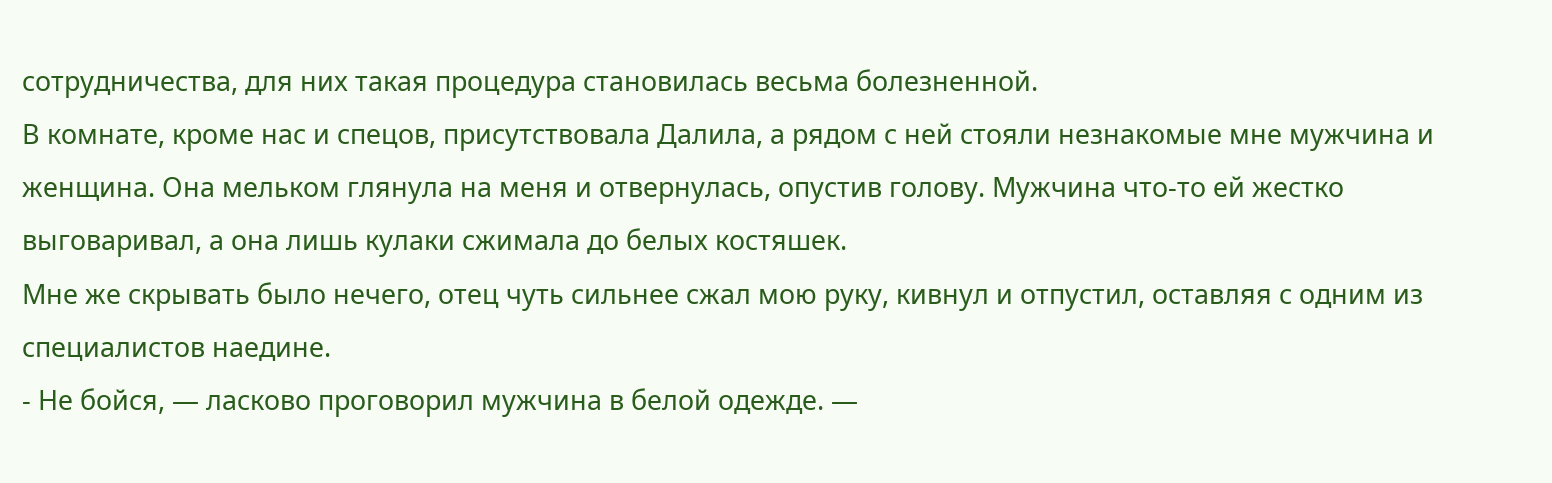сотрудничества, для них такая процедура становилась весьма болезненной.
В комнате, кроме нас и спецов, присутствовала Далила, а рядом с ней стояли незнакомые мне мужчина и женщина. Она мельком глянула на меня и отвернулась, опустив голову. Мужчина что-то ей жестко выговаривал, а она лишь кулаки сжимала до белых костяшек.
Мне же скрывать было нечего, отец чуть сильнее сжал мою руку, кивнул и отпустил, оставляя с одним из специалистов наедине.
- Не бойся, — ласково проговорил мужчина в белой одежде. —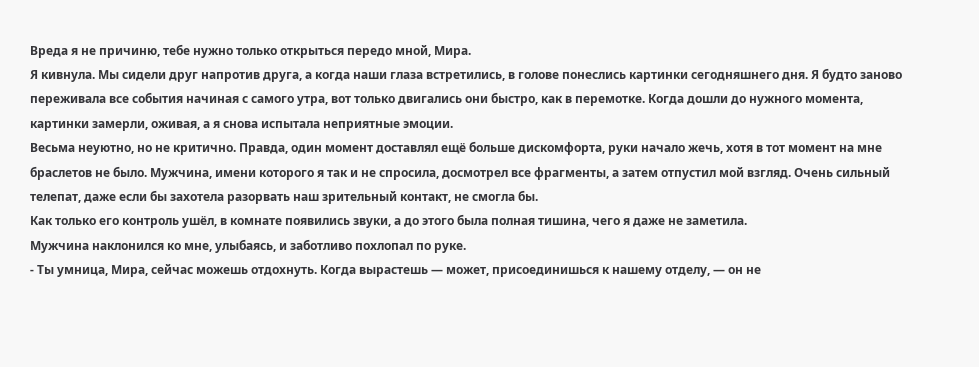Вреда я не причиню, тебе нужно только открыться передо мной, Мира.
Я кивнула. Мы сидели друг напротив друга, а когда наши глаза встретились, в голове понеслись картинки сегодняшнего дня. Я будто заново переживала все события начиная с самого утра, вот только двигались они быстро, как в перемотке. Когда дошли до нужного момента, картинки замерли, оживая, а я снова испытала неприятные эмоции.
Весьма неуютно, но не критично. Правда, один момент доставлял ещё больше дискомфорта, руки начало жечь, хотя в тот момент на мне браслетов не было. Мужчина, имени которого я так и не спросила, досмотрел все фрагменты, а затем отпустил мой взгляд. Очень сильный телепат, даже если бы захотела разорвать наш зрительный контакт, не смогла бы.
Как только его контроль ушёл, в комнате появились звуки, а до этого была полная тишина, чего я даже не заметила.
Мужчина наклонился ко мне, улыбаясь, и заботливо похлопал по руке.
- Ты умница, Мира, сейчас можешь отдохнуть. Когда вырастешь — может, присоединишься к нашему отделу, — он не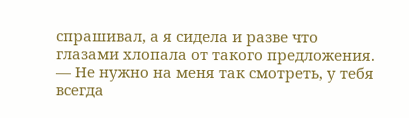спрашивал, а я сидела и разве что глазами хлопала от такого предложения. — Не нужно на меня так смотреть, у тебя всегда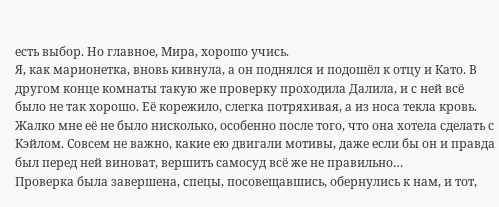есть выбор. Но главное, Мира, хорошо учись.
Я, как марионетка, вновь кивнула, а он поднялся и подошёл к отцу и Като. В другом конце комнаты такую же проверку проходила Далила, и с ней всё было не так хорошо. Её корежило, слегка потряхивая, а из носа текла кровь. Жалко мне её не было нисколько, особенно после того, что она хотела сделать с Кэйлом. Совсем не важно, какие ею двигали мотивы, даже если бы он и правда был перед ней виноват, вершить самосуд всё же не правильно…
Проверка была завершена, спецы, посовещавшись, обернулись к нам, и тот,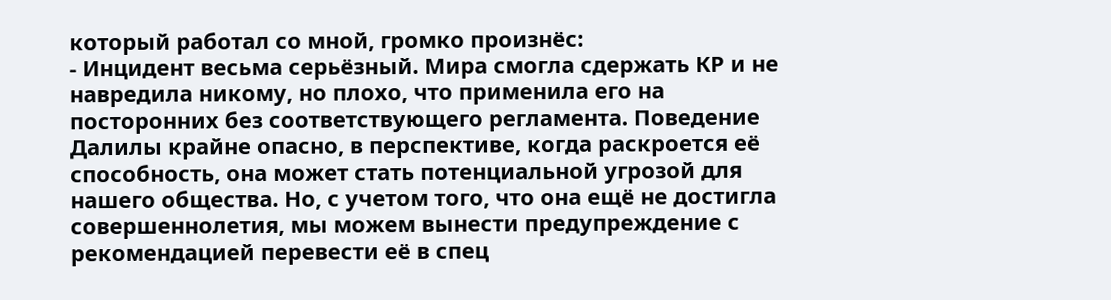который работал со мной, громко произнёс:
- Инцидент весьма серьёзный. Мира смогла сдержать КР и не навредила никому, но плохо, что применила его на посторонних без соответствующего регламента. Поведение Далилы крайне опасно, в перспективе, когда раскроется её способность, она может стать потенциальной угрозой для нашего общества. Но, с учетом того, что она ещё не достигла совершеннолетия, мы можем вынести предупреждение с рекомендацией перевести её в спец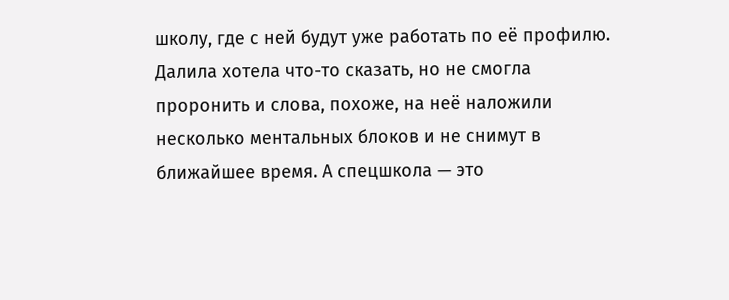школу, где с ней будут уже работать по её профилю.
Далила хотела что-то сказать, но не смогла проронить и слова, похоже, на неё наложили несколько ментальных блоков и не снимут в ближайшее время. А спецшкола — это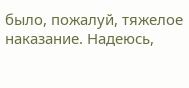было, пожалуй, тяжелое наказание. Надеюсь,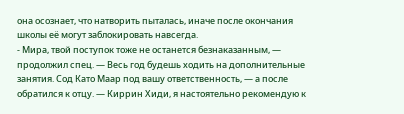она осознает, что натворить пыталась, иначе после окончания школы её могут заблокировать навсегда.
- Мира, твой поступок тоже не останется безнаказанным, — продолжил спец. — Весь год будешь ходить на дополнительные занятия. Сод Като Маар под вашу ответственность, — а после обратился к отцу. — Киррин Хиди, я настоятельно рекомендую к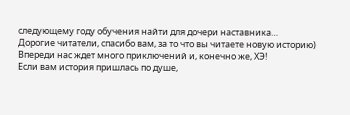следующему году обучения найти для дочери наставника…
Дорогие читатели, спасибо вам, за то что вы читаете новую историю) Впереди нас ждет много приключений и, конечно же, ХЭ!
Если вам история пришлась по душе,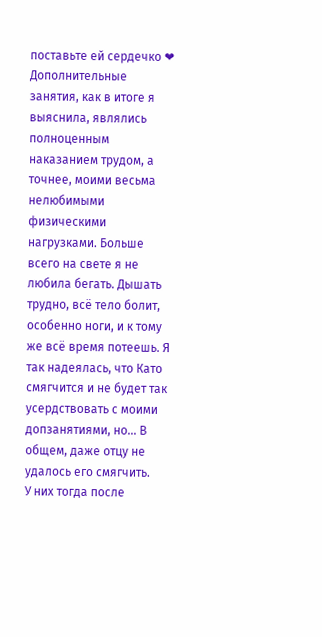поставьте ей сердечко ❤
Дополнительные занятия, как в итоге я выяснила, являлись полноценным наказанием трудом, а точнее, моими весьма нелюбимыми физическими нагрузками. Больше всего на свете я не любила бегать. Дышать трудно, всё тело болит, особенно ноги, и к тому же всё время потеешь. Я так надеялась, что Като смягчится и не будет так усердствовать с моими допзанятиями, но… В общем, даже отцу не удалось его смягчить.
У них тогда после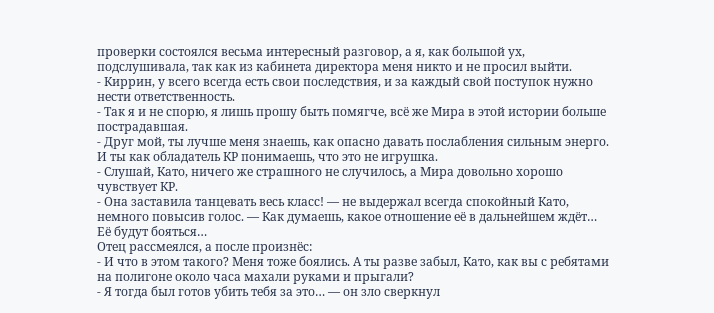проверки состоялся весьма интересный разговор, а я, как большой ух, подслушивала, так как из кабинета директора меня никто и не просил выйти.
- Киррин, у всего всегда есть свои последствия, и за каждый свой поступок нужно нести ответственность.
- Так я и не спорю, я лишь прошу быть помягче, всё же Мира в этой истории больше пострадавшая.
- Друг мой, ты лучше меня знаешь, как опасно давать послабления сильным энерго. И ты как обладатель КР понимаешь, что это не игрушка.
- Слушай, Като, ничего же страшного не случилось, а Мира довольно хорошо чувствует КР.
- Она заставила танцевать весь класс! — не выдержал всегда спокойный Като, немного повысив голос. — Как думаешь, какое отношение её в дальнейшем ждёт… Её будут бояться…
Отец рассмеялся, а после произнёс:
- И что в этом такого? Меня тоже боялись. А ты разве забыл, Като, как вы с ребятами на полигоне около часа махали руками и прыгали?
- Я тогда был готов убить тебя за это… — он зло сверкнул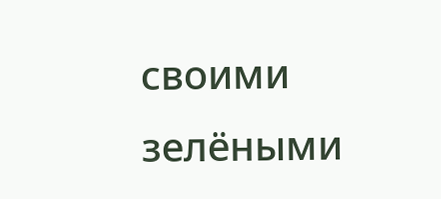своими зелёными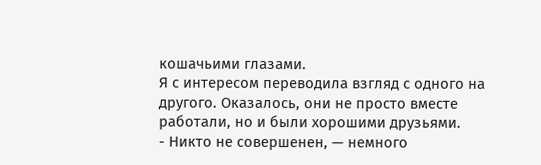кошачьими глазами.
Я с интересом переводила взгляд с одного на другого. Оказалось, они не просто вместе работали, но и были хорошими друзьями.
- Никто не совершенен, — немного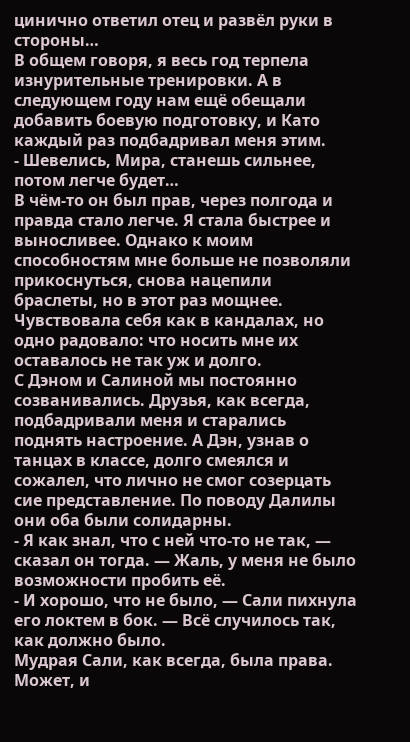цинично ответил отец и развёл руки в стороны…
В общем говоря, я весь год терпела изнурительные тренировки. А в следующем году нам ещё обещали добавить боевую подготовку, и Като каждый раз подбадривал меня этим.
- Шевелись, Мира, станешь сильнее, потом легче будет…
В чём-то он был прав, через полгода и правда стало легче. Я стала быстрее и выносливее. Однако к моим способностям мне больше не позволяли прикоснуться, снова нацепили браслеты, но в этот раз мощнее. Чувствовала себя как в кандалах, но одно радовало: что носить мне их оставалось не так уж и долго.
С Дэном и Салиной мы постоянно созванивались. Друзья, как всегда, подбадривали меня и старались поднять настроение. А Дэн, узнав о танцах в классе, долго смеялся и сожалел, что лично не смог созерцать сие представление. По поводу Далилы они оба были солидарны.
- Я как знал, что с ней что-то не так, — сказал он тогда. — Жаль, у меня не было возможности пробить её.
- И хорошо, что не было, — Сали пихнула его локтем в бок. — Всё случилось так, как должно было.
Мудрая Сали, как всегда, была права. Может, и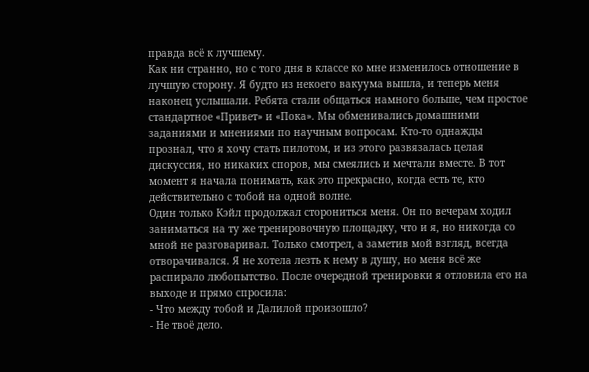правда всё к лучшему.
Как ни странно, но с того дня в классе ко мне изменилось отношение в лучшую сторону. Я будто из некоего вакуума вышла, и теперь меня наконец услышали. Ребята стали общаться намного больше, чем простое стандартное «Привет» и «Пока». Мы обменивались домашними заданиями и мнениями по научным вопросам. Кто-то однажды прознал, что я хочу стать пилотом, и из этого развязалась целая дискуссия, но никаких споров, мы смеялись и мечтали вместе. В тот момент я начала понимать, как это прекрасно, когда есть те, кто действительно с тобой на одной волне.
Один только Кэйл продолжал сторониться меня. Он по вечерам ходил заниматься на ту же тренировочную площадку, что и я, но никогда со мной не разговаривал. Только смотрел, а заметив мой взгляд, всегда отворачивался. Я не хотела лезть к нему в душу, но меня всё же распирало любопытство. После очередной тренировки я отловила его на выходе и прямо спросила:
- Что между тобой и Далилой произошло?
- Не твоё дело.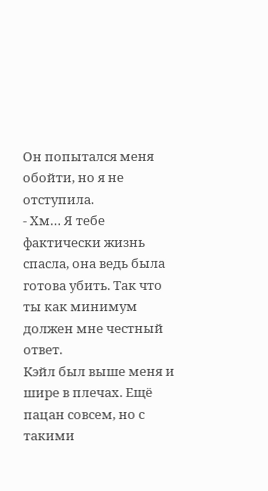Он попытался меня обойти, но я не отступила.
- Хм… Я тебе фактически жизнь спасла, она ведь была готова убить. Так что ты как минимум должен мне честный ответ.
Кэйл был выше меня и шире в плечах. Ещё пацан совсем, но с такими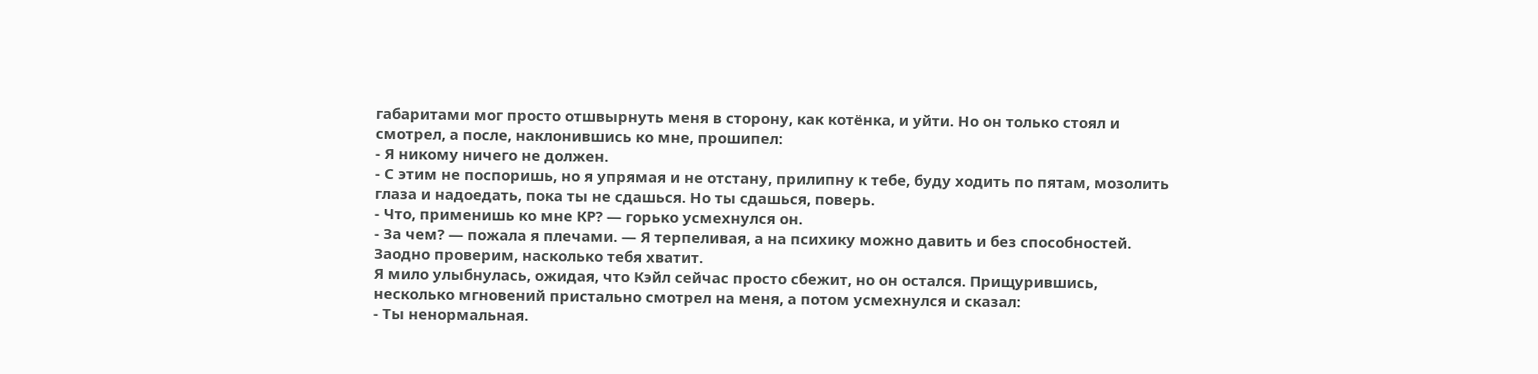габаритами мог просто отшвырнуть меня в сторону, как котёнка, и уйти. Но он только стоял и смотрел, а после, наклонившись ко мне, прошипел:
- Я никому ничего не должен.
- С этим не поспоришь, но я упрямая и не отстану, прилипну к тебе, буду ходить по пятам, мозолить глаза и надоедать, пока ты не сдашься. Но ты сдашься, поверь.
- Что, применишь ко мне КР? — горько усмехнулся он.
- За чем? — пожала я плечами. — Я терпеливая, а на психику можно давить и без способностей. Заодно проверим, насколько тебя хватит.
Я мило улыбнулась, ожидая, что Кэйл сейчас просто сбежит, но он остался. Прищурившись, несколько мгновений пристально смотрел на меня, а потом усмехнулся и сказал:
- Ты ненормальная.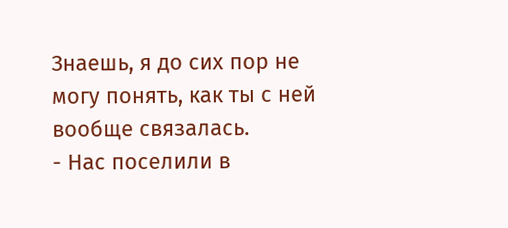Знаешь, я до сих пор не могу понять, как ты с ней вообще связалась.
- Нас поселили в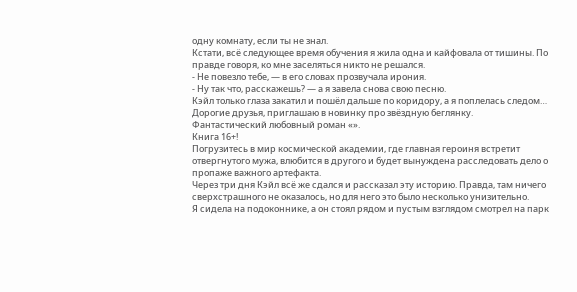одну комнату, если ты не знал.
Кстати, всё следующее время обучения я жила одна и кайфовала от тишины. По правде говоря, ко мне заселяться никто не решался.
- Не повезло тебе, — в его словах прозвучала ирония.
- Ну так что, расскажешь? — а я завела снова свою песню.
Кэйл только глаза закатил и пошёл дальше по коридору, а я поплелась следом…
Дорогие друзья, приглашаю в новинку про звёздную беглянку.
Фантастический любовный роман «».
Книга 16+!
Погрузитесь в мир космической академии, где главная героиня встретит отвергнутого мужа, влюбится в другого и будет вынуждена расследовать дело о пропаже важного артефакта.
Через три дня Кэйл всё же сдался и рассказал эту историю. Правда, там ничего сверхстрашного не оказалось, но для него это было несколько унизительно.
Я сидела на подоконнике, а он стоял рядом и пустым взглядом смотрел на парк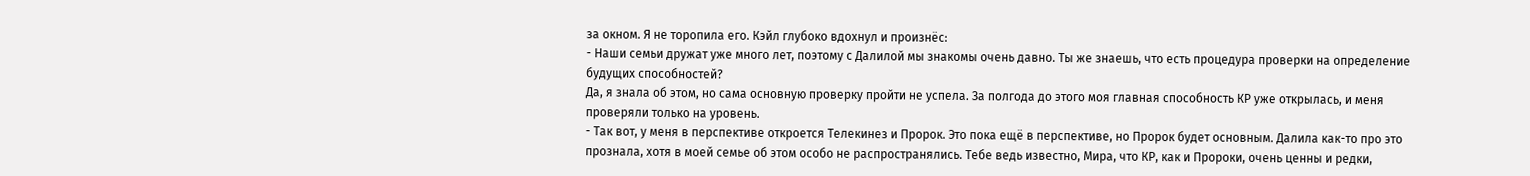за окном. Я не торопила его. Кэйл глубоко вдохнул и произнёс:
- Наши семьи дружат уже много лет, поэтому с Далилой мы знакомы очень давно. Ты же знаешь, что есть процедура проверки на определение будущих способностей?
Да, я знала об этом, но сама основную проверку пройти не успела. За полгода до этого моя главная способность КР уже открылась, и меня проверяли только на уровень.
- Так вот, у меня в перспективе откроется Телекинез и Пророк. Это пока ещё в перспективе, но Пророк будет основным. Далила как-то про это прознала, хотя в моей семье об этом особо не распространялись. Тебе ведь известно, Мира, что КР, как и Пророки, очень ценны и редки,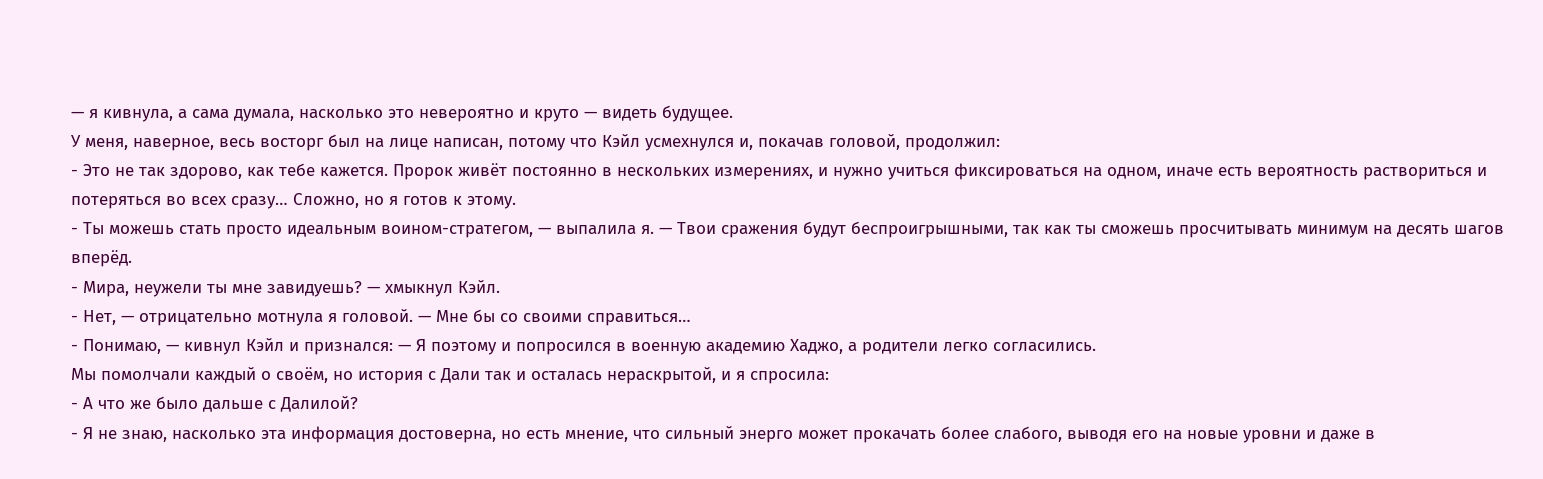— я кивнула, а сама думала, насколько это невероятно и круто — видеть будущее.
У меня, наверное, весь восторг был на лице написан, потому что Кэйл усмехнулся и, покачав головой, продолжил:
- Это не так здорово, как тебе кажется. Пророк живёт постоянно в нескольких измерениях, и нужно учиться фиксироваться на одном, иначе есть вероятность раствориться и потеряться во всех сразу… Сложно, но я готов к этому.
- Ты можешь стать просто идеальным воином-стратегом, — выпалила я. — Твои сражения будут беспроигрышными, так как ты сможешь просчитывать минимум на десять шагов вперёд.
- Мира, неужели ты мне завидуешь? — хмыкнул Кэйл.
- Нет, — отрицательно мотнула я головой. — Мне бы со своими справиться…
- Понимаю, — кивнул Кэйл и признался: — Я поэтому и попросился в военную академию Хаджо, а родители легко согласились.
Мы помолчали каждый о своём, но история с Дали так и осталась нераскрытой, и я спросила:
- А что же было дальше с Далилой?
- Я не знаю, насколько эта информация достоверна, но есть мнение, что сильный энерго может прокачать более слабого, выводя его на новые уровни и даже в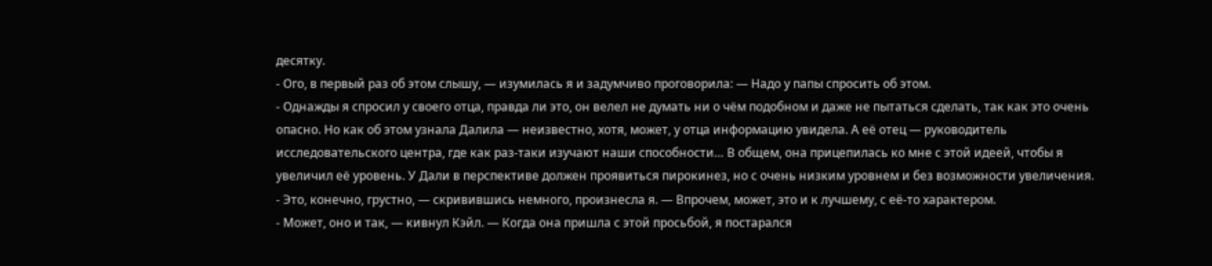десятку.
- Ого, в первый раз об этом слышу, — изумилась я и задумчиво проговорила: — Надо у папы спросить об этом.
- Однажды я спросил у своего отца, правда ли это, он велел не думать ни о чём подобном и даже не пытаться сделать, так как это очень опасно. Но как об этом узнала Далила — неизвестно, хотя, может, у отца информацию увидела. А её отец — руководитель исследовательского центра, где как раз-таки изучают наши способности… В общем, она прицепилась ко мне с этой идеей, чтобы я увеличил её уровень. У Дали в перспективе должен проявиться пирокинез, но с очень низким уровнем и без возможности увеличения.
- Это, конечно, грустно, — скривившись немного, произнесла я. — Впрочем, может, это и к лучшему, с её-то характером.
- Может, оно и так, — кивнул Кэйл. — Когда она пришла с этой просьбой, я постарался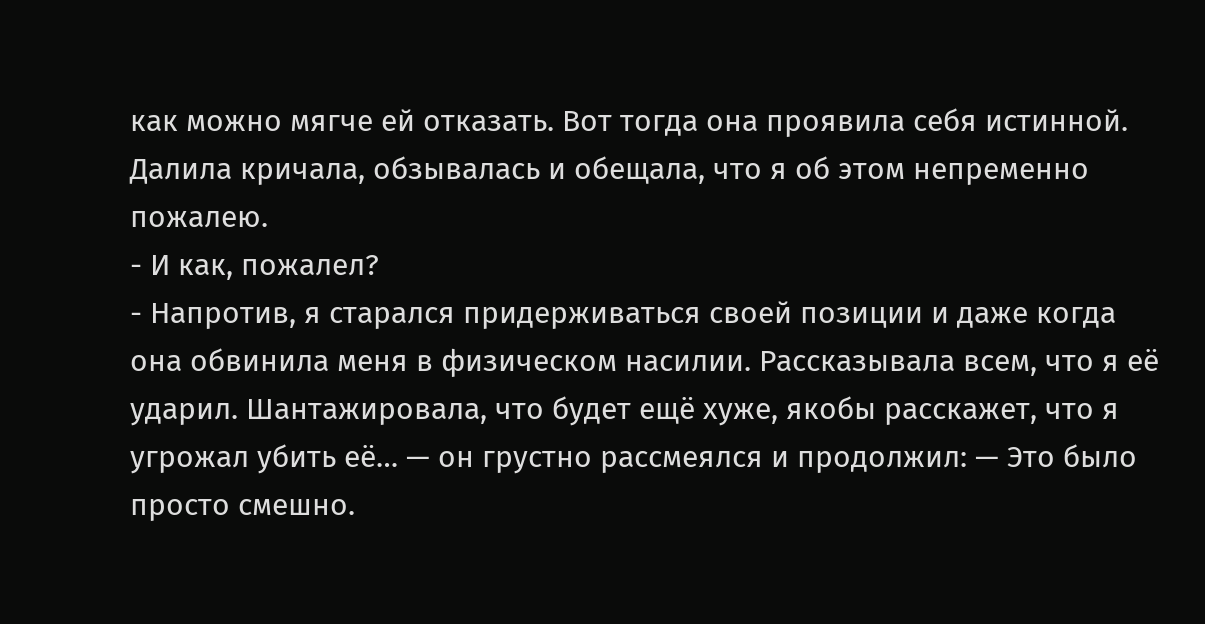как можно мягче ей отказать. Вот тогда она проявила себя истинной. Далила кричала, обзывалась и обещала, что я об этом непременно пожалею.
- И как, пожалел?
- Напротив, я старался придерживаться своей позиции и даже когда она обвинила меня в физическом насилии. Рассказывала всем, что я её ударил. Шантажировала, что будет ещё хуже, якобы расскажет, что я угрожал убить её… — он грустно рассмеялся и продолжил: — Это было просто смешно.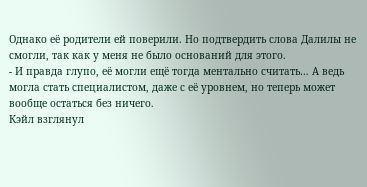Однако её родители ей поверили. Но подтвердить слова Далилы не смогли, так как у меня не было оснований для этого.
- И правда глупо, её могли ещё тогда ментально считать… А ведь могла стать специалистом, даже с её уровнем, но теперь может вообще остаться без ничего.
Кэйл взглянул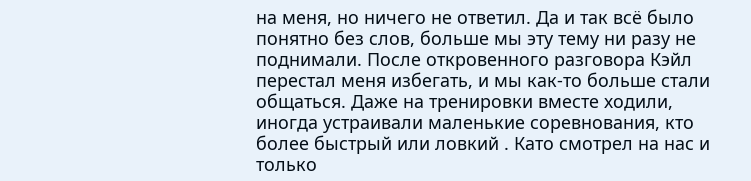на меня, но ничего не ответил. Да и так всё было понятно без слов, больше мы эту тему ни разу не поднимали. После откровенного разговора Кэйл перестал меня избегать, и мы как-то больше стали общаться. Даже на тренировки вместе ходили, иногда устраивали маленькие соревнования, кто более быстрый или ловкий . Като смотрел на нас и только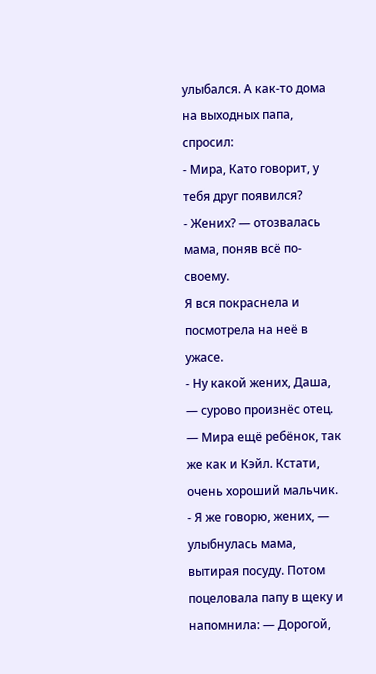улыбался. А как-то дома на выходных папа, спросил:
- Мира, Като говорит, у тебя друг появился?
- Жених? — отозвалась мама, поняв всё по-своему.
Я вся покраснела и посмотрела на неё в ужасе.
- Ну какой жених, Даша, — сурово произнёс отец. — Мира ещё ребёнок, так же как и Кэйл. Кстати, очень хороший мальчик.
- Я же говорю, жених, — улыбнулась мама, вытирая посуду. Потом поцеловала папу в щеку и напомнила: — Дорогой,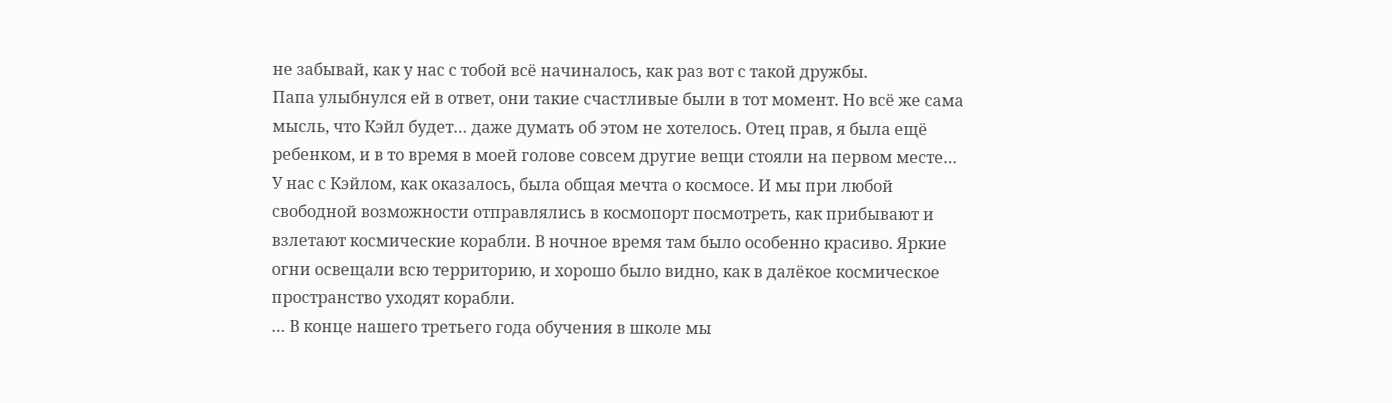не забывай, как у нас с тобой всё начиналось, как раз вот с такой дружбы.
Папа улыбнулся ей в ответ, они такие счастливые были в тот момент. Но всё же сама мысль, что Кэйл будет… даже думать об этом не хотелось. Отец прав, я была ещё ребенком, и в то время в моей голове совсем другие вещи стояли на первом месте…
У нас с Кэйлом, как оказалось, была общая мечта о космосе. И мы при любой свободной возможности отправлялись в космопорт посмотреть, как прибывают и взлетают космические корабли. В ночное время там было особенно красиво. Яркие огни освещали всю территорию, и хорошо было видно, как в далёкое космическое пространство уходят корабли.
… В конце нашего третьего года обучения в школе мы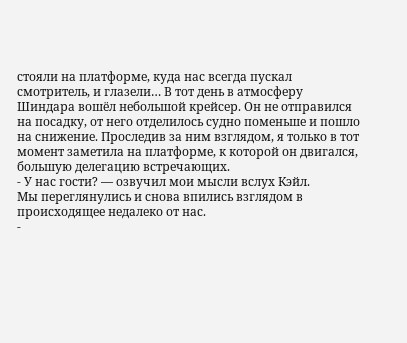стояли на платформе, куда нас всегда пускал смотритель, и глазели… В тот день в атмосферу Шиндара вошёл небольшой крейсер. Он не отправился на посадку, от него отделилось судно поменьше и пошло на снижение. Проследив за ним взглядом, я только в тот момент заметила на платформе, к которой он двигался, большую делегацию встречающих.
- У нас гости? — озвучил мои мысли вслух Кэйл.
Мы переглянулись и снова впились взглядом в происходящее недалеко от нас.
-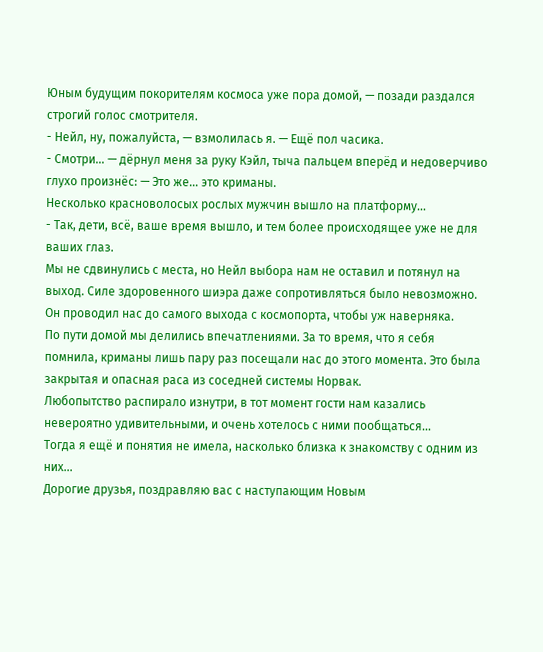Юным будущим покорителям космоса уже пора домой, — позади раздался строгий голос смотрителя.
- Нейл, ну, пожалуйста, — взмолилась я. — Ещё пол часика.
- Смотри… — дёрнул меня за руку Кэйл, тыча пальцем вперёд и недоверчиво глухо произнёс: — Это же… это криманы.
Несколько красноволосых рослых мужчин вышло на платформу…
- Так, дети, всё, ваше время вышло, и тем более происходящее уже не для ваших глаз.
Мы не сдвинулись с места, но Нейл выбора нам не оставил и потянул на выход. Силе здоровенного шиэра даже сопротивляться было невозможно. Он проводил нас до самого выхода с космопорта, чтобы уж наверняка.
По пути домой мы делились впечатлениями. За то время, что я себя помнила, криманы лишь пару раз посещали нас до этого момента. Это была закрытая и опасная раса из соседней системы Норвак.
Любопытство распирало изнутри, в тот момент гости нам казались невероятно удивительными, и очень хотелось с ними пообщаться…
Тогда я ещё и понятия не имела, насколько близка к знакомству с одним из них…
Дорогие друзья, поздравляю вас с наступающим Новым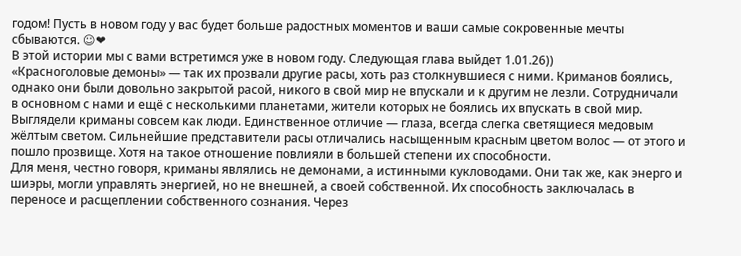годом! Пусть в новом году у вас будет больше радостных моментов и ваши самые сокровенные мечты сбываются. ☺❤
В этой истории мы с вами встретимся уже в новом году. Следующая глава выйдет 1.01.26))
«Красноголовые демоны» — так их прозвали другие расы, хоть раз столкнувшиеся с ними. Криманов боялись, однако они были довольно закрытой расой, никого в свой мир не впускали и к другим не лезли. Сотрудничали в основном с нами и ещё с несколькими планетами, жители которых не боялись их впускать в свой мир.
Выглядели криманы совсем как люди. Единственное отличие — глаза, всегда слегка светящиеся медовым жёлтым светом. Сильнейшие представители расы отличались насыщенным красным цветом волос — от этого и пошло прозвище. Хотя на такое отношение повлияли в большей степени их способности.
Для меня, честно говоря, криманы являлись не демонами, а истинными кукловодами. Они так же, как энерго и шиэры, могли управлять энергией, но не внешней, а своей собственной. Их способность заключалась в переносе и расщеплении собственного сознания. Через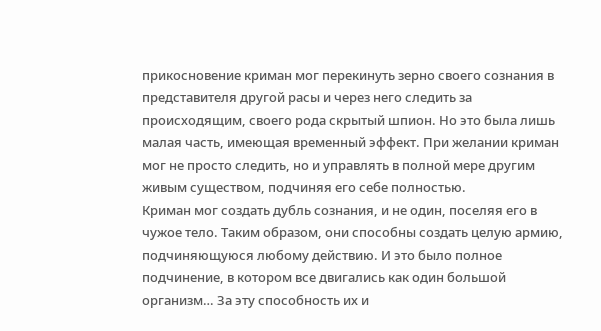прикосновение криман мог перекинуть зерно своего сознания в представителя другой расы и через него следить за происходящим, своего рода скрытый шпион. Но это была лишь малая часть, имеющая временный эффект. При желании криман мог не просто следить, но и управлять в полной мере другим живым существом, подчиняя его себе полностью.
Криман мог создать дубль сознания, и не один, поселяя его в чужое тело. Таким образом, они способны создать целую армию, подчиняющуюся любому действию. И это было полное подчинение, в котором все двигались как один большой организм… За эту способность их и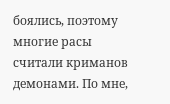боялись, поэтому многие расы считали криманов демонами. По мне,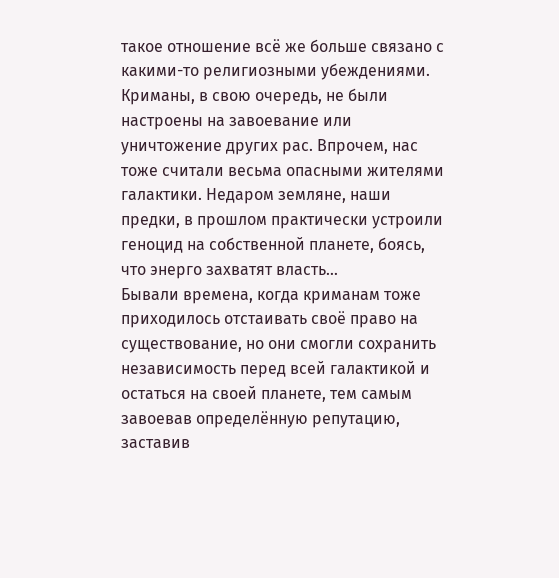такое отношение всё же больше связано с какими-то религиозными убеждениями.
Криманы, в свою очередь, не были настроены на завоевание или уничтожение других рас. Впрочем, нас тоже считали весьма опасными жителями галактики. Недаром земляне, наши предки, в прошлом практически устроили геноцид на собственной планете, боясь, что энерго захватят власть…
Бывали времена, когда криманам тоже приходилось отстаивать своё право на существование, но они смогли сохранить независимость перед всей галактикой и остаться на своей планете, тем самым завоевав определённую репутацию, заставив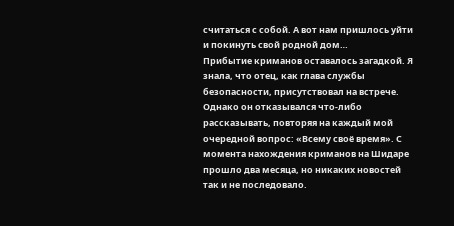считаться с собой. А вот нам пришлось уйти и покинуть свой родной дом…
Прибытие криманов оставалось загадкой. Я знала, что отец, как глава службы безопасности, присутствовал на встрече. Однако он отказывался что-либо рассказывать, повторяя на каждый мой очередной вопрос: «Всему своё время». С момента нахождения криманов на Шидаре прошло два месяца, но никаких новостей так и не последовало.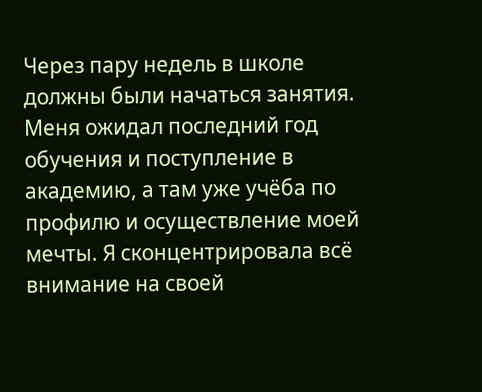Через пару недель в школе должны были начаться занятия. Меня ожидал последний год обучения и поступление в академию, а там уже учёба по профилю и осуществление моей мечты. Я сконцентрировала всё внимание на своей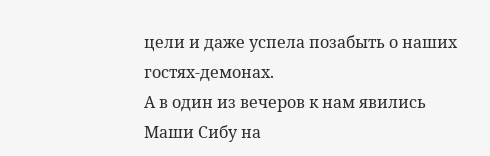цели и даже успела позабыть о наших гостях-демонах.
А в один из вечеров к нам явились Маши Сибу на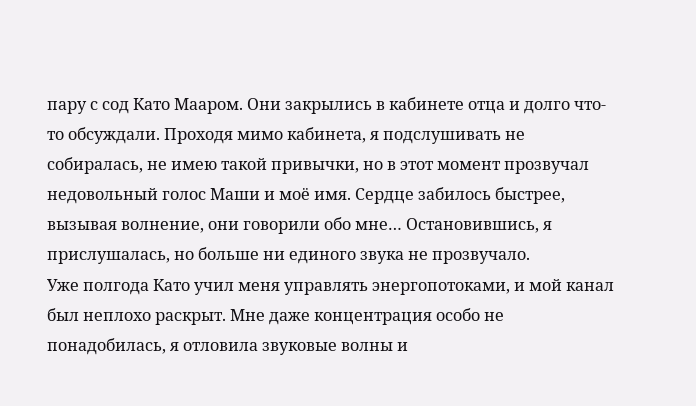пару с сод Като Мааром. Они закрылись в кабинете отца и долго что-то обсуждали. Проходя мимо кабинета, я подслушивать не собиралась, не имею такой привычки, но в этот момент прозвучал недовольный голос Маши и моё имя. Сердце забилось быстрее, вызывая волнение, они говорили обо мне… Остановившись, я прислушалась, но больше ни единого звука не прозвучало.
Уже полгода Като учил меня управлять энергопотоками, и мой канал был неплохо раскрыт. Мне даже концентрация особо не понадобилась, я отловила звуковые волны и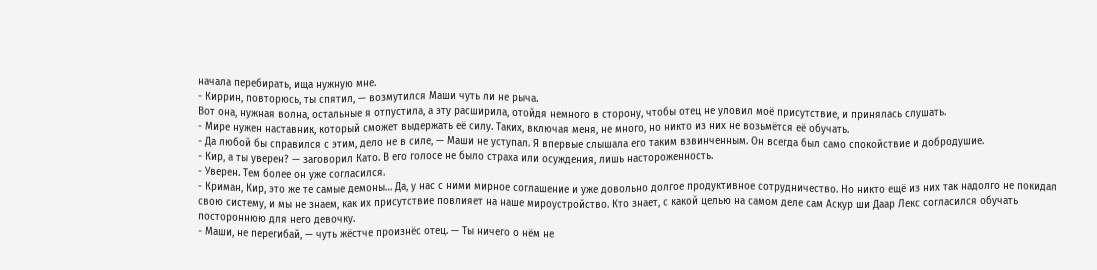начала перебирать, ища нужную мне.
- Киррин, повторюсь, ты спятил, — возмутился Маши чуть ли не рыча.
Вот она, нужная волна, остальные я отпустила, а эту расширила, отойдя немного в сторону, чтобы отец не уловил моё присутствие, и принялась слушать.
- Мире нужен наставник, который сможет выдержать её силу. Таких, включая меня, не много, но никто из них не возьмётся её обучать.
- Да любой бы справился с этим, дело не в силе, — Маши не уступал. Я впервые слышала его таким взвинченным. Он всегда был само спокойствие и добродушие.
- Кир, а ты уверен? — заговорил Като. В его голосе не было страха или осуждения, лишь настороженность.
- Уверен. Тем более он уже согласился.
- Криман, Кир, это же те самые демоны… Да, у нас с ними мирное соглашение и уже довольно долгое продуктивное сотрудничество. Но никто ещё из них так надолго не покидал свою систему, и мы не знаем, как их присутствие повлияет на наше мироустройство. Кто знает, с какой целью на самом деле сам Аскур ши Даар Лекс согласился обучать постороннюю для него девочку.
- Маши, не перегибай, — чуть жёстче произнёс отец. — Ты ничего о нём не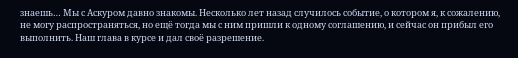знаешь… Мы с Аскуром давно знакомы. Несколько лет назад случилось событие, о котором я, к сожалению, не могу распространяться, но ещё тогда мы с ним пришли к одному соглашению, и сейчас он прибыл его выполнить. Наш глава в курсе и дал своё разрешение.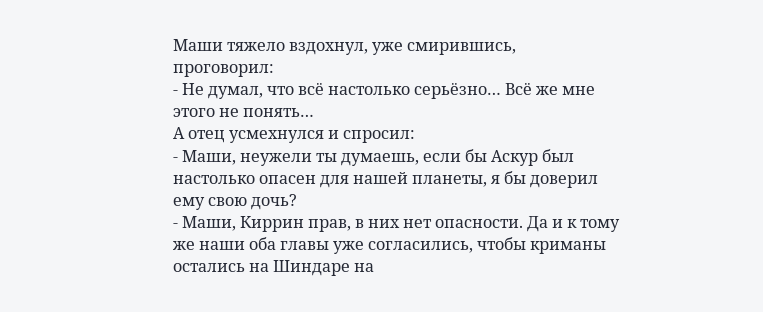Маши тяжело вздохнул, уже смирившись, проговорил:
- Не думал, что всё настолько серьёзно… Всё же мне этого не понять…
А отец усмехнулся и спросил:
- Маши, неужели ты думаешь, если бы Аскур был настолько опасен для нашей планеты, я бы доверил ему свою дочь?
- Маши, Киррин прав, в них нет опасности. Да и к тому же наши оба главы уже согласились, чтобы криманы остались на Шиндаре на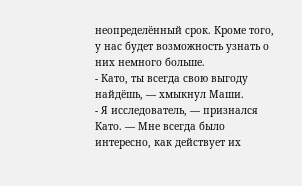неопределённый срок. Кроме того, у нас будет возможность узнать о них немного больше.
- Като, ты всегда свою выгоду найдёшь, — хмыкнул Маши.
- Я исследователь, — признался Като. — Мне всегда было интересно, как действует их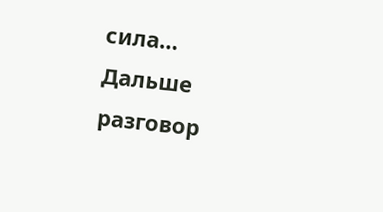сила…
Дальше разговор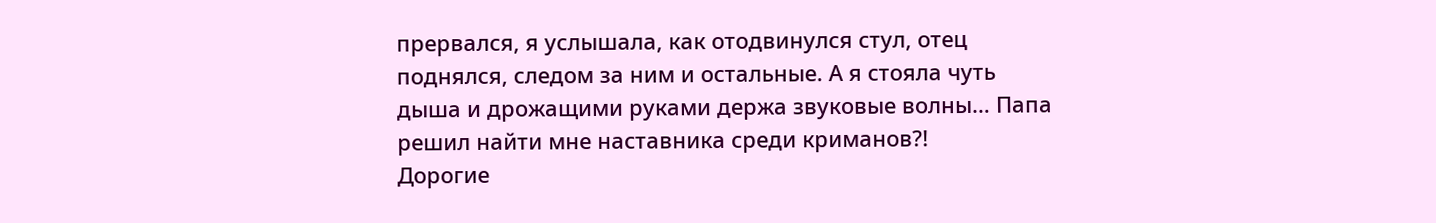прервался, я услышала, как отодвинулся стул, отец поднялся, следом за ним и остальные. А я стояла чуть дыша и дрожащими руками держа звуковые волны… Папа решил найти мне наставника среди криманов?!
Дорогие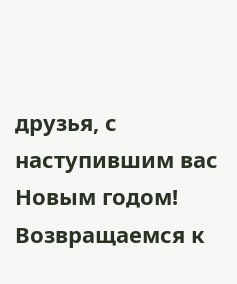друзья, с наступившим вас Новым годом!
Возвращаемся к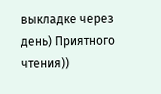выкладке через день) Приятного чтения))